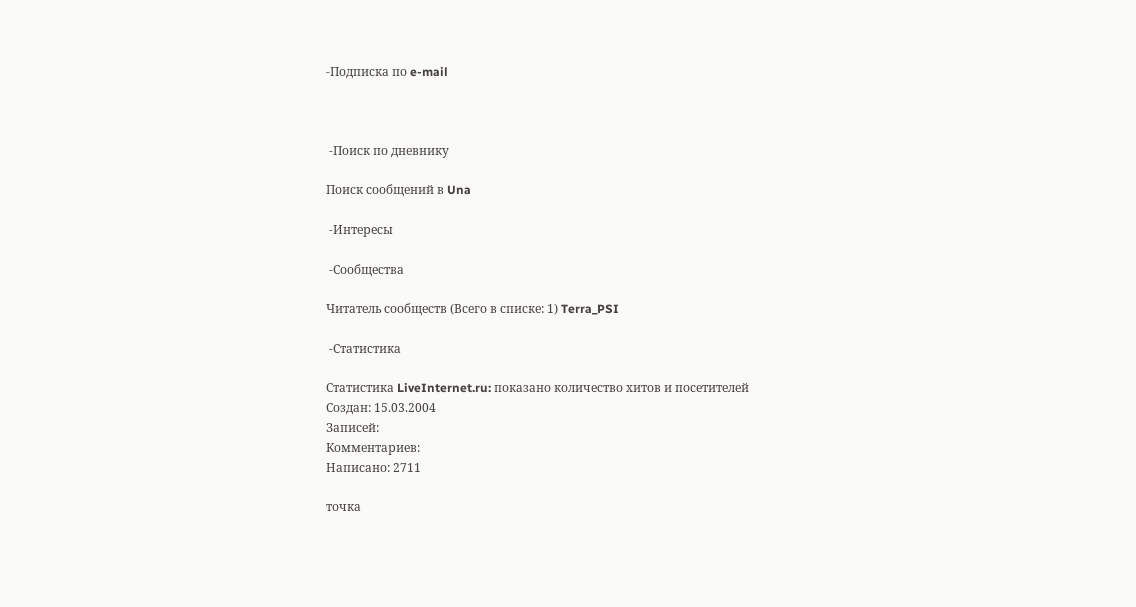-Подписка по e-mail



 -Поиск по дневнику

Поиск сообщений в Una

 -Интересы

 -Сообщества

Читатель сообществ (Всего в списке: 1) Terra_PSI

 -Статистика

Статистика LiveInternet.ru: показано количество хитов и посетителей
Создан: 15.03.2004
Записей:
Комментариев:
Написано: 2711

точка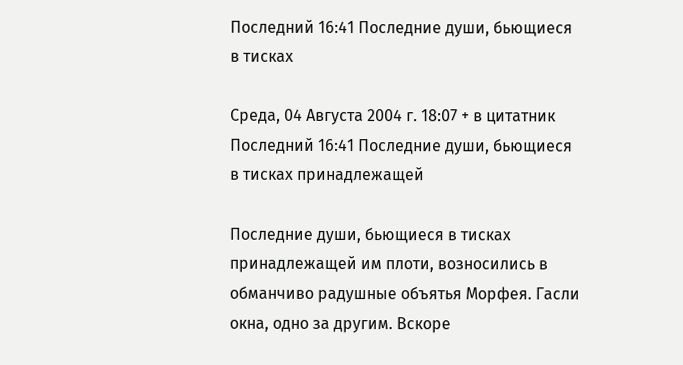Последний 16:41 Последние души, бьющиеся в тисках

Среда, 04 Августа 2004 г. 18:07 + в цитатник
Последний 16:41 Последние души, бьющиеся в тисках принадлежащей

Последние души, бьющиеся в тисках принадлежащей им плоти, возносились в обманчиво радушные объятья Морфея. Гасли окна, одно за другим. Вскоре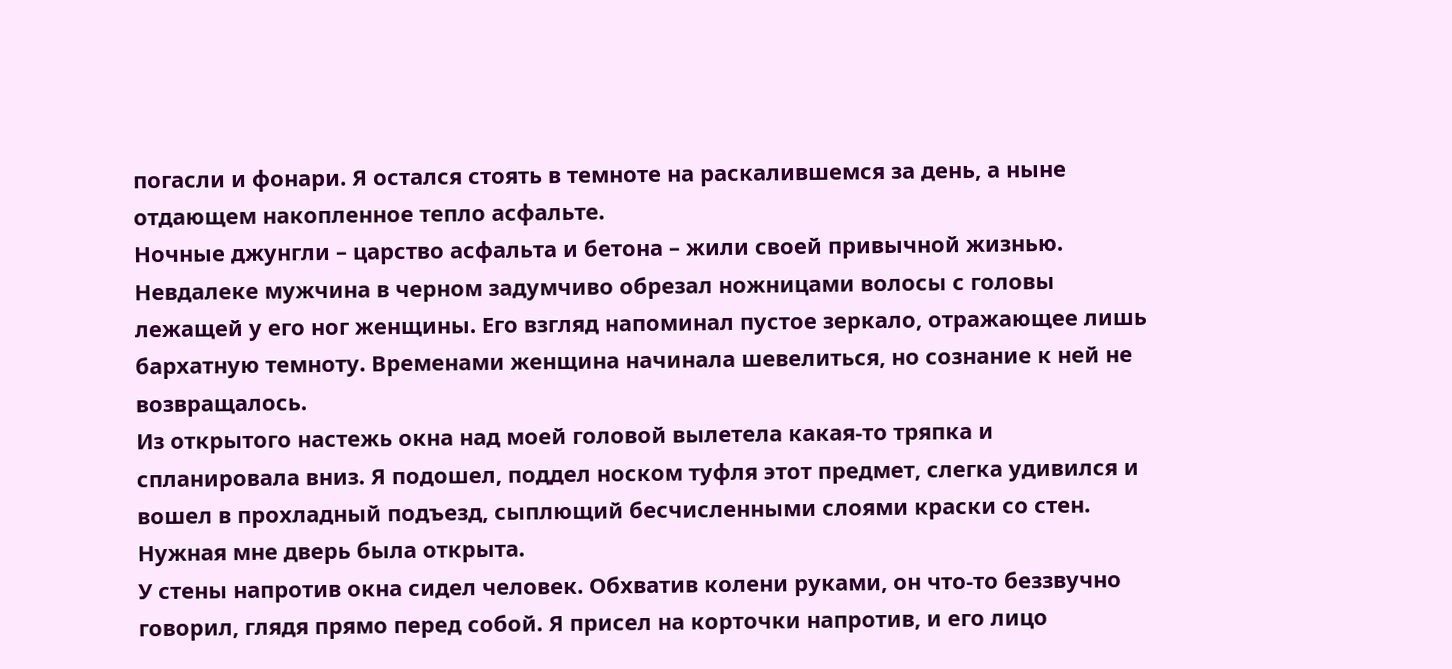погасли и фонари. Я остался стоять в темноте на раскалившемся за день, а ныне отдающем накопленное тепло асфальте.
Ночные джунгли – царство асфальта и бетона – жили своей привычной жизнью. Невдалеке мужчина в черном задумчиво обрезал ножницами волосы с головы лежащей у его ног женщины. Его взгляд напоминал пустое зеркало, отражающее лишь бархатную темноту. Временами женщина начинала шевелиться, но сознание к ней не возвращалось.
Из открытого настежь окна над моей головой вылетела какая-то тряпка и спланировала вниз. Я подошел, поддел носком туфля этот предмет, слегка удивился и вошел в прохладный подъезд, сыплющий бесчисленными слоями краски со стен. Нужная мне дверь была открыта.
У стены напротив окна сидел человек. Обхватив колени руками, он что-то беззвучно говорил, глядя прямо перед собой. Я присел на корточки напротив, и его лицо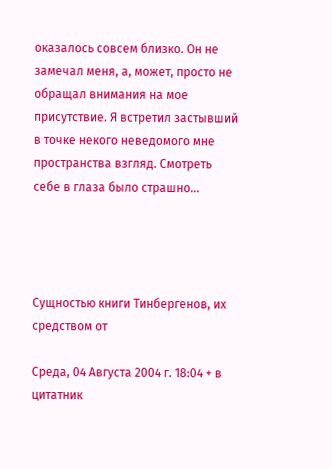оказалось совсем близко. Он не замечал меня, а, может, просто не обращал внимания на мое присутствие. Я встретил застывший в точке некого неведомого мне пространства взгляд. Смотреть себе в глаза было страшно…




Сущностью книги Тинбергенов, их средством от

Среда, 04 Августа 2004 г. 18:04 + в цитатник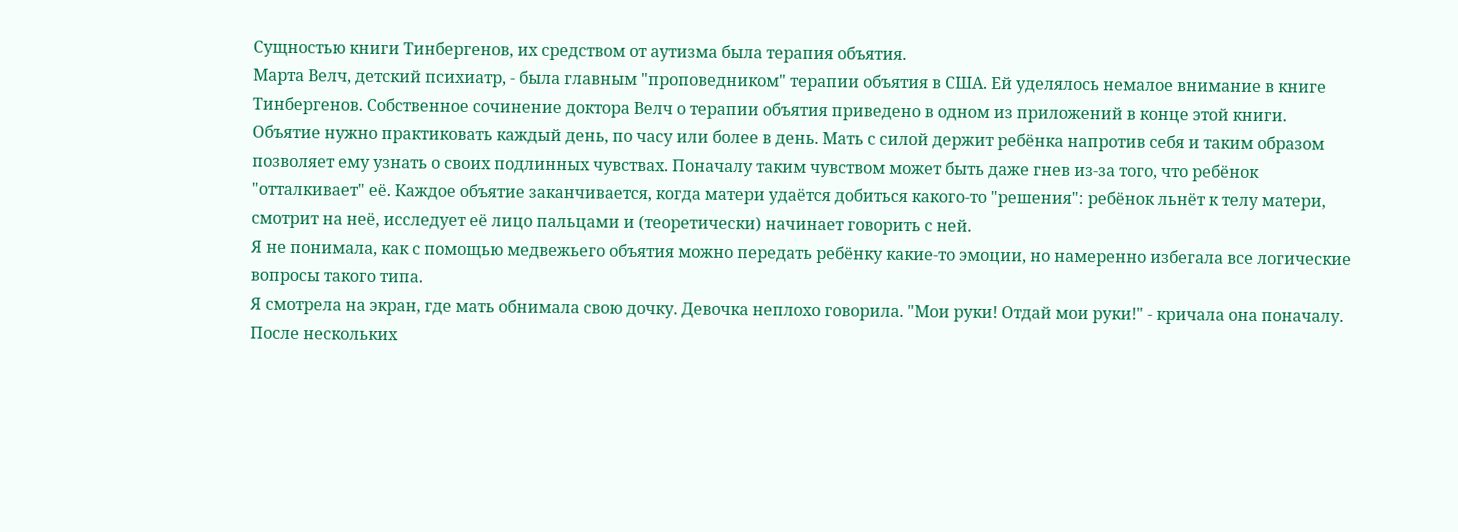Сущностью книги Тинбергенов, их средством от аутизма была терапия объятия.
Марта Велч, детский психиатр, - была главным "проповедником" терапии объятия в США. Ей уделялось немалое внимание в книге Тинбергенов. Собственное сочинение доктора Велч о терапии объятия приведено в одном из приложений в конце этой книги.
Объятие нужно практиковать каждый день, по часу или более в день. Мать с силой держит ребёнка напротив себя и таким образом позволяет ему узнать о своих подлинных чувствах. Поначалу таким чувством может быть даже гнев из-за того, что ребёнок "отталкивает" её. Каждое объятие заканчивается, когда матери удаётся добиться какого-то "решения": ребёнок льнёт к телу матери, смотрит на неё, исследует её лицо пальцами и (теоретически) начинает говорить с ней.
Я не понимала, как с помощью медвежьего объятия можно передать ребёнку какие-то эмоции, но намеренно избегала все логические вопросы такого типа.
Я смотрела на экран, где мать обнимала свою дочку. Девочка неплохо говорила. "Мои руки! Отдай мои руки!" - кричала она поначалу. После нескольких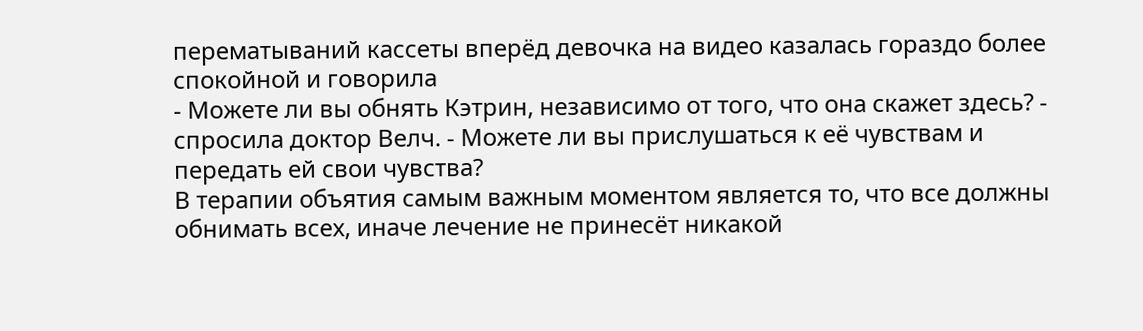перематываний кассеты вперёд девочка на видео казалась гораздо более спокойной и говорила
- Можете ли вы обнять Кэтрин, независимо от того, что она скажет здесь? - спросила доктор Велч. - Можете ли вы прислушаться к её чувствам и передать ей свои чувства?
В терапии объятия самым важным моментом является то, что все должны обнимать всех, иначе лечение не принесёт никакой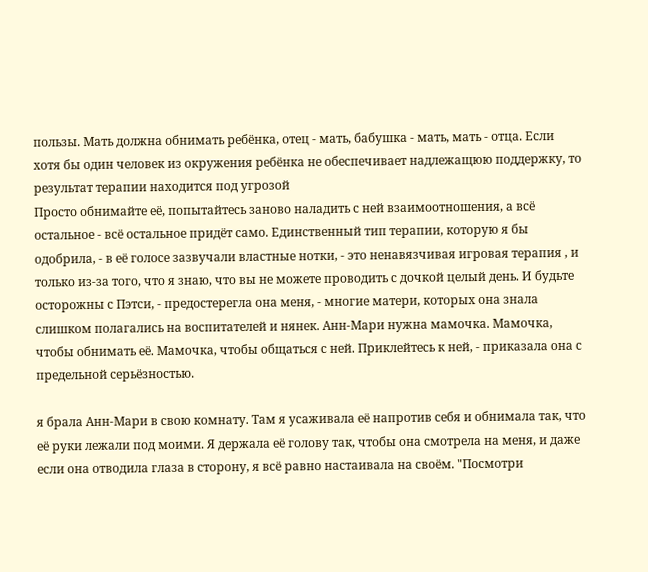пользы. Мать должна обнимать ребёнка, отец - мать, бабушка - мать, мать - отца. Если хотя бы один человек из окружения ребёнка не обеспечивает надлежащюю поддержку, то результат терапии находится под угрозой
Просто обнимайте её, попытайтесь заново наладить с ней взаимоотношения, а всё остальное - всё остальное придёт само. Единственный тип терапии, которую я бы одобрила, - в её голосе зазвучали властные нотки, - это ненавязчивая игровая терапия , и только из-за того, что я знаю, что вы не можете проводить с дочкой целый день. И будьте осторожны с Пэтси, - предостерегла она меня, - многие матери, которых она знала слишком полагались на воспитателей и нянек. Анн-Мари нужна мамочка. Мамочка, чтобы обнимать её. Мамочка, чтобы общаться с ней. Приклейтесь к ней, - приказала она с предельной серьёзностью.

я брала Анн-Мари в свою комнату. Там я усаживала её напротив себя и обнимала так, что её руки лежали под моими. Я держала её голову так, чтобы она смотрела на меня, и даже если она отводила глаза в сторону, я всё равно настаивала на своём. "Посмотри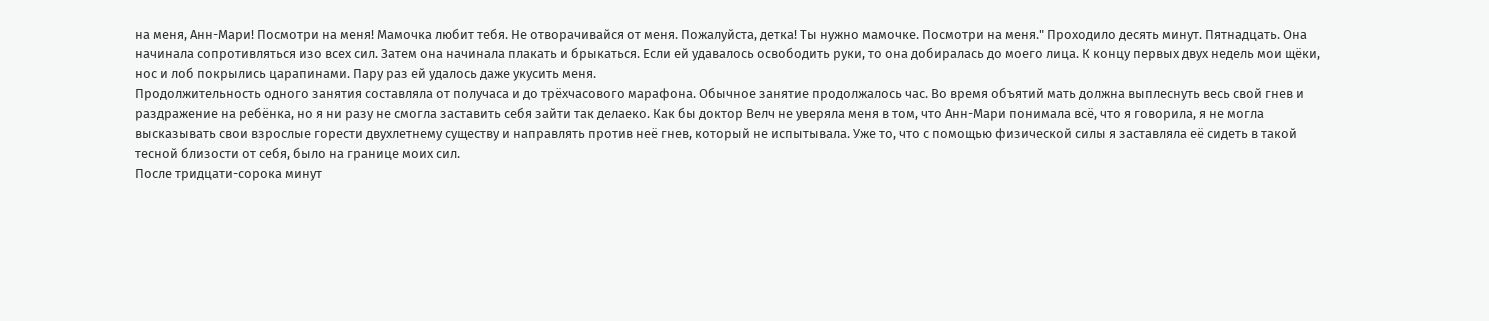на меня, Анн-Мари! Посмотри на меня! Мамочка любит тебя. Не отворачивайся от меня. Пожалуйста, детка! Ты нужно мамочке. Посмотри на меня." Проходило десять минут. Пятнадцать. Она начинала сопротивляться изо всех сил. Затем она начинала плакать и брыкаться. Если ей удавалось освободить руки, то она добиралась до моего лица. К концу первых двух недель мои щёки, нос и лоб покрылись царапинами. Пару раз ей удалось даже укусить меня.
Продолжительность одного занятия составляла от получаса и до трёхчасового марафона. Обычное занятие продолжалось час. Во время объятий мать должна выплеснуть весь свой гнев и раздражение на ребёнка, но я ни разу не смогла заставить себя зайти так делаеко. Как бы доктор Велч не уверяла меня в том, что Анн-Мари понимала всё, что я говорила, я не могла высказывать свои взрослые горести двухлетнему существу и направлять против неё гнев, который не испытывала. Уже то, что с помощью физической силы я заставляла её сидеть в такой тесной близости от себя, было на границе моих сил.
После тридцати-сорока минут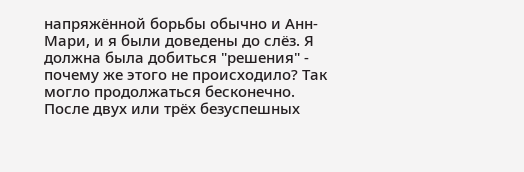напряжённой борьбы обычно и Анн-Мари, и я были доведены до слёз. Я должна была добиться "решения" - почему же этого не происходило? Так могло продолжаться бесконечно.
После двух или трёх безуспешных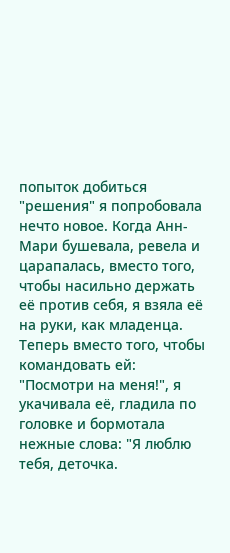попыток добиться "решения" я попробовала нечто новое. Когда Анн-Мари бушевала, ревела и царапалась, вместо того, чтобы насильно держать её против себя, я взяла её на руки, как младенца. Теперь вместо того, чтобы командовать ей: "Посмотри на меня!", я укачивала её, гладила по головке и бормотала нежные слова: "Я люблю тебя, деточка.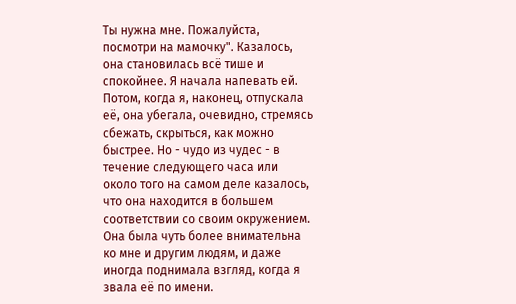Ты нужна мне. Пожалуйста, посмотри на мамочку". Казалось, она становилась всё тише и спокойнее. Я начала напевать ей.
Потом, когда я, наконец, отпускала её, она убегала, очевидно, стремясь сбежать, скрыться, как можно быстрее. Но - чудо из чудес - в течение следующего часа или около того на самом деле казалось, что она находится в большем соответствии со своим окружением. Она была чуть более внимательна ко мне и другим людям, и даже иногда поднимала взгляд, когда я звала её по имени.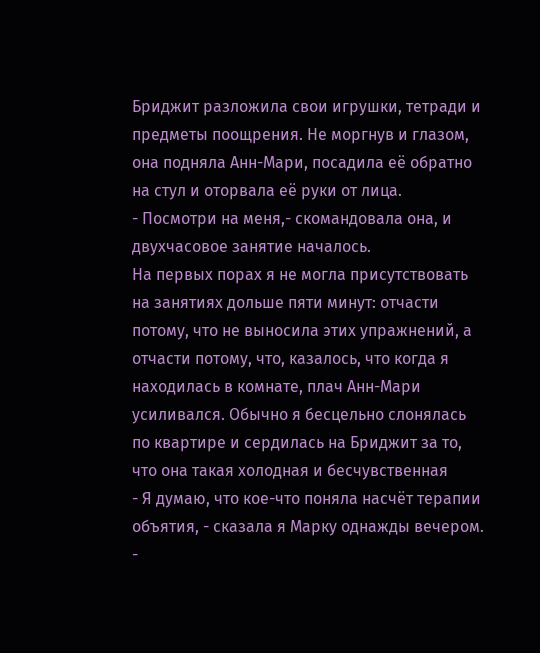Бриджит разложила свои игрушки, тетради и предметы поощрения. Не моргнув и глазом, она подняла Анн-Мари, посадила её обратно на стул и оторвала её руки от лица.
- Посмотри на меня,- скомандовала она, и двухчасовое занятие началось.
На первых порах я не могла присутствовать на занятиях дольше пяти минут: отчасти потому, что не выносила этих упражнений, а отчасти потому, что, казалось, что когда я находилась в комнате, плач Анн-Мари усиливался. Обычно я бесцельно слонялась по квартире и сердилась на Бриджит за то, что она такая холодная и бесчувственная
- Я думаю, что кое-что поняла насчёт терапии объятия, - сказала я Марку однажды вечером. -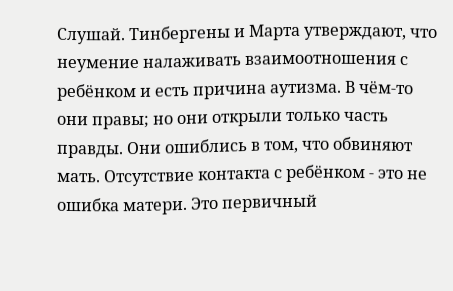Слушай. Тинбергены и Марта утверждают, что неумение налаживать взаимоотношения с ребёнком и есть причина аутизма. В чём-то они правы; но они открыли только часть правды. Они ошиблись в том, что обвиняют мать. Отсутствие контакта с ребёнком - это не ошибка матери. Это первичный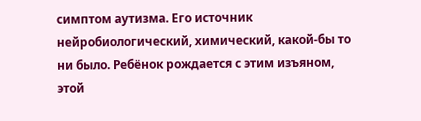симптом аутизма. Его источник нейробиологический, химический, какой-бы то ни было. Ребёнок рождается с этим изъяном, этой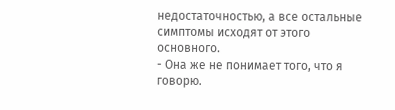недостаточностью, а все остальные симптомы исходят от этого основного.
- Она же не понимает того, что я говорю.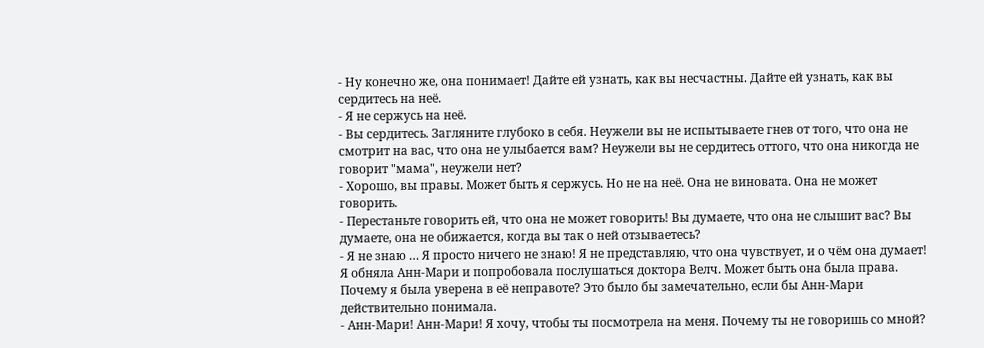- Ну конечно же, она понимает! Дайте ей узнать, как вы несчастны. Дайте ей узнать, как вы сердитесь на неё.
- Я не сержусь на неё.
- Вы сердитесь. Загляните глубоко в себя. Неужели вы не испытываете гнев от того, что она не смотрит на вас, что она не улыбается вам? Неужели вы не сердитесь оттого, что она никогда не говорит "мама", неужели нет?
- Хорошо, вы правы. Может быть я сержусь. Но не на неё. Она не виновата. Она не может говорить.
- Перестаньте говорить ей, что она не может говорить! Вы думаете, что она не слышит вас? Вы думаете, она не обижается, когда вы так о ней отзываетесь?
- Я не знаю … Я просто ничего не знаю! Я не представляю, что она чувствует, и о чём она думает!
Я обняла Анн-Мари и попробовала послушаться доктора Велч. Может быть она была права. Почему я была уверена в её неправоте? Это было бы замечательно, если бы Анн-Мари действительно понимала.
- Анн-Мари! Анн-Мари! Я хочу, чтобы ты посмотрела на меня. Почему ты не говоришь со мной?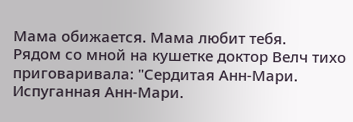Мама обижается. Мама любит тебя.
Рядом со мной на кушетке доктор Велч тихо приговаривала: "Сердитая Анн-Мари. Испуганная Анн-Мари.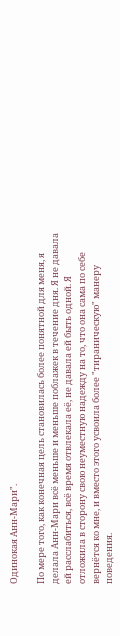Одинокая Анн-Мари".

По мере того, как конечная цель становилась более понятной для меня, я делала Анн-Мари всё меньше и меньше поблажек в течение дня. Я не давала ей расслабиться, всё время отвлекала её, не давала ей быть одной. Я отложила в сторону свою неуместную надежду на то, что она сама по себе вернётся ко мне, и вместо этого усвоила более "тираническую" манеру поведения.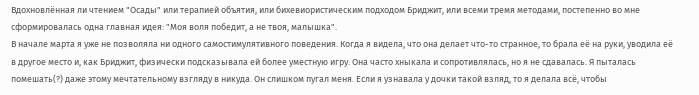Вдохновлённая ли чтением "Осады" или терапией объятия, или бихевиористическим подходом Бриджит, или всеми тремя методами, постепенно во мне сформировалась одна главная идея: "Моя воля победит, а не твоя, малышка".
В начале марта я уже не позволяла ни одного самостимулятивного поведения. Когда я видела, что она делает что-то странное, то брала её на руки, уводила её в другое место и, как Бриджит, физически подсказывала ей более уместную игру. Она часто хныкала и сопротивлялась, но я не сдавалась. Я пыталась помешать(?) даже этому мечтательному взгляду в никуда. Он слишком пугал меня. Если я узнавала у дочки такой взляд, то я делала всё, чтобы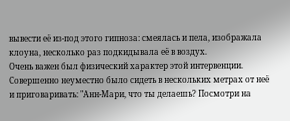вывести её из-под этого гипноза: смеялась и пела, изображала клоуна, несколько раз подкидывала её в воздух.
Очень важен был физический характер этой интервенции. Совершенно неуместно было сидеть в нескольких метрах от неё и приговаривать: "Анн-Мари, что ты делаешь? Посмотри на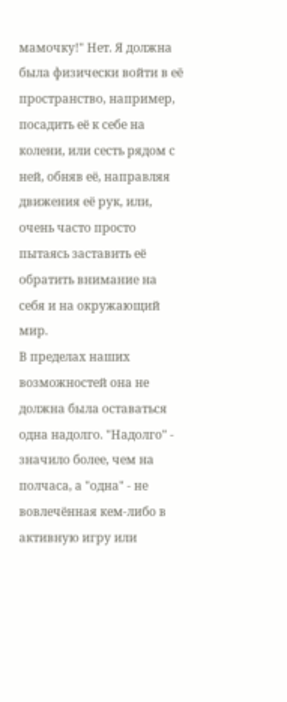мамочку!" Нет. Я должна была физически войти в её пространство, например, посадить её к себе на колени, или сесть рядом с ней, обняв её, направляя движения её рук, или, очень часто просто пытаясь заставить её обратить внимание на себя и на окружающий мир.
В пределах наших возможностей она не должна была оставаться одна надолго. "Надолго" - значило более, чем на полчаса, а "одна" - не вовлечённая кем-либо в активную игру или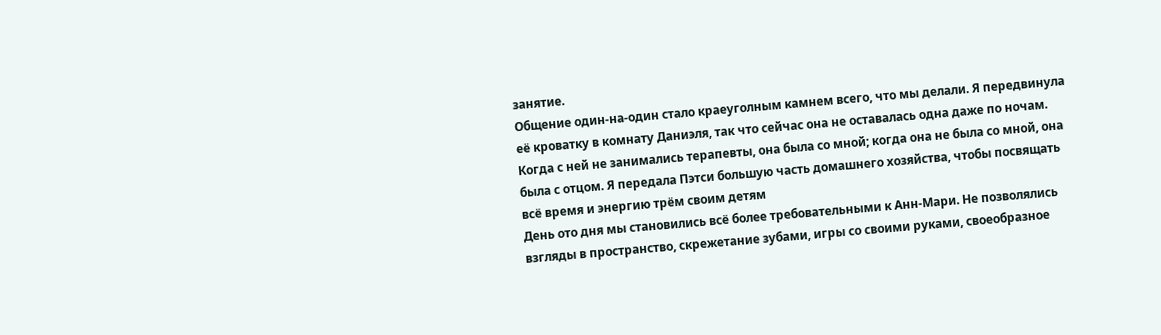занятие.
Общение один-на-один стало краеуголным камнем всего, что мы делали. Я передвинула её кроватку в комнату Даниэля, так что сейчас она не оставалась одна даже по ночам. Когда с ней не занимались терапевты, она была со мной; когда она не была со мной, она была с отцом. Я передала Пэтси большую часть домашнего хозяйства, чтобы посвящать всё время и энергию трём своим детям
День ото дня мы становились всё более требовательными к Анн-Мари. Не позволялись взгляды в пространство, скрежетание зубами, игры со своими руками, своеобразное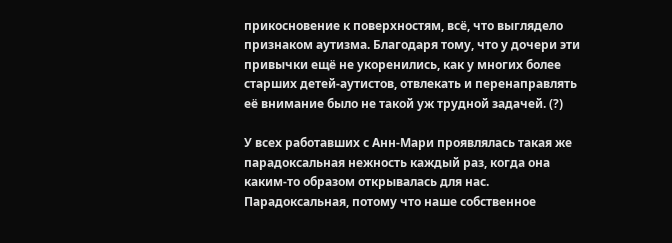прикосновение к поверхностям, всё, что выглядело признаком аутизма. Благодаря тому, что у дочери эти привычки ещё не укоренились, как у многих более старших детей-аутистов, отвлекать и перенаправлять её внимание было не такой уж трудной задачей. (?)

У всех работавших с Анн-Мари проявлялась такая же парадоксальная нежность каждый раз, когда она каким-то образом открывалась для нас. Парадоксальная, потому что наше собственное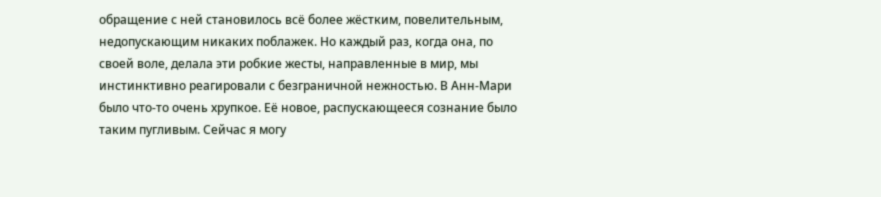обращение с ней становилось всё более жёстким, повелительным, недопускающим никаких поблажек. Но каждый раз, когда она, по своей воле, делала эти робкие жесты, направленные в мир, мы инстинктивно реагировали с безграничной нежностью. В Анн-Мари было что-то очень хрупкое. Её новое, распускающееся сознание было таким пугливым. Сейчас я могу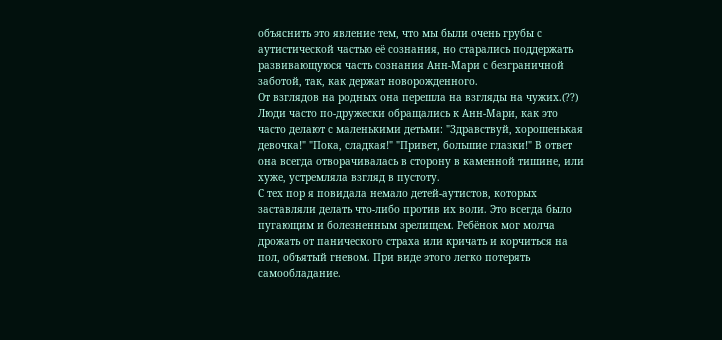объяснить это явление тем, что мы были очень грубы с аутистической частью её сознания, но старались поддержать развивающуюся часть сознания Анн-Мари с безграничной заботой, так, как держат новорожденного.
От взглядов на родных она перешла на взгляды на чужих.(??) Люди часто по-дружески обращались к Анн-Мари, как это часто делают с маленькими детьми: "Здравствуй, хорошенькая девочка!" "Пока, сладкая!" "Привет, большие глазки!" В ответ она всегда отворачивалась в сторону в каменной тишине, или хуже, устремляла взгляд в пустоту.
С тех пор я повидала немало детей-аутистов, которых заставляли делать что-либо против их воли. Это всегда было пугающим и болезненным зрелищем. Ребёнок мог молча дрожать от панического страха или кричать и корчиться на пол, объятый гневом. При виде этого легко потерять самообладание.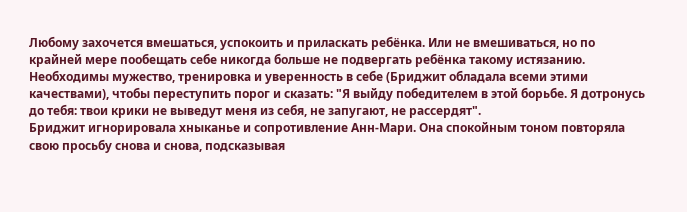Любому захочется вмешаться, успокоить и приласкать ребёнка. Или не вмешиваться, но по крайней мере пообещать себе никогда больше не подвергать ребёнка такому истязанию. Необходимы мужество, тренировка и уверенность в себе (Бриджит обладала всеми этими качествами), чтобы переступить порог и сказать: "Я выйду победителем в этой борьбе. Я дотронусь до тебя: твои крики не выведут меня из себя, не запугают, не рассердят".
Бриджит игнорировала хныканье и сопротивление Анн-Мари. Она спокойным тоном повторяла свою просьбу снова и снова, подсказывая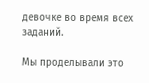девочке во время всех заданий.

Мы проделывали это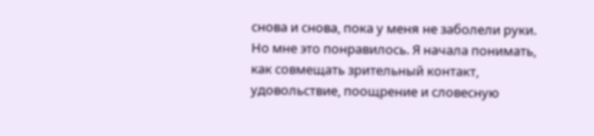снова и снова, пока у меня не заболели руки. Но мне это понравилось. Я начала понимать, как совмещать зрительный контакт, удовольствие, поощрение и словесную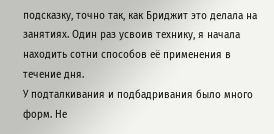подсказку, точно так, как Бриджит это делала на занятиях. Один раз усвоив технику, я начала находить сотни способов её применения в течение дня.
У подталкивания и подбадривания было много форм. Не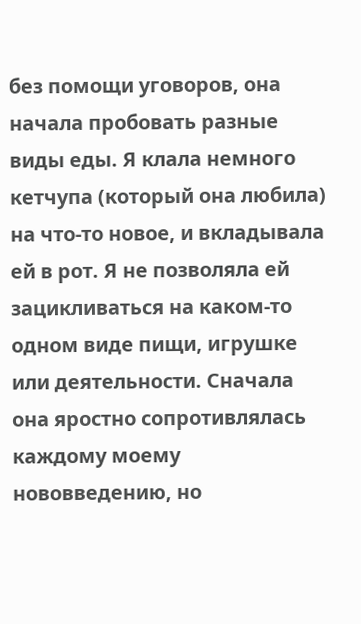без помощи уговоров, она начала пробовать разные виды еды. Я клала немного кетчупа (который она любила) на что-то новое, и вкладывала ей в рот. Я не позволяла ей зацикливаться на каком-то одном виде пищи, игрушке или деятельности. Сначала она яростно сопротивлялась каждому моему нововведению, но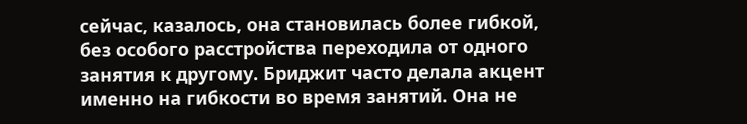сейчас, казалось, она становилась более гибкой, без особого расстройства переходила от одного занятия к другому. Бриджит часто делала акцент именно на гибкости во время занятий. Она не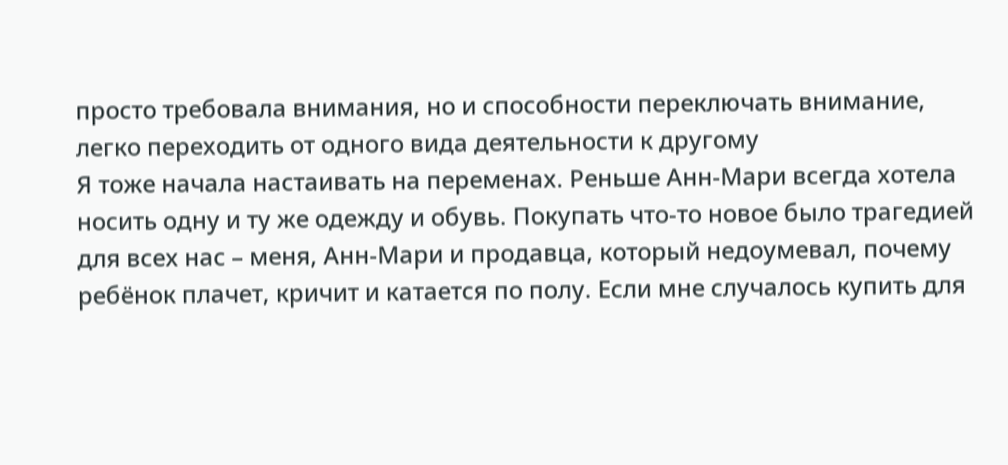просто требовала внимания, но и способности переключать внимание, легко переходить от одного вида деятельности к другому
Я тоже начала настаивать на переменах. Реньше Анн-Мари всегда хотела носить одну и ту же одежду и обувь. Покупать что-то новое было трагедией для всех нас – меня, Анн-Мари и продавца, который недоумевал, почему ребёнок плачет, кричит и катается по полу. Если мне случалось купить для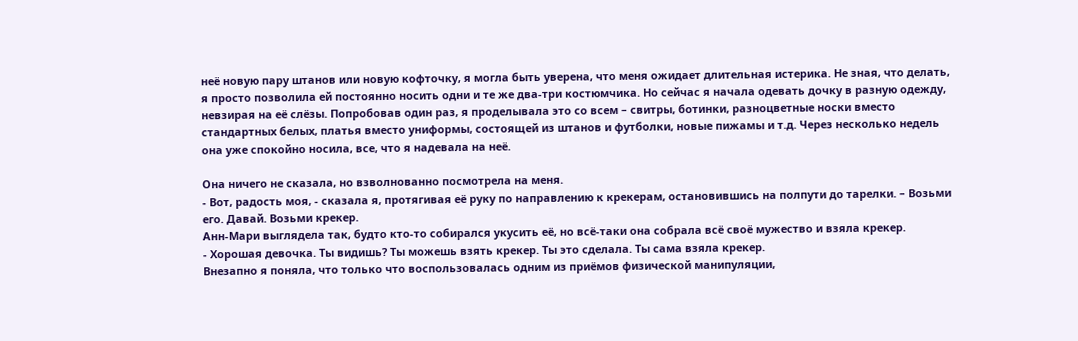неё новую пару штанов или новую кофточку, я могла быть уверена, что меня ожидает длительная истерика. Не зная, что делать, я просто позволила ей постоянно носить одни и те же два-три костюмчика. Но сейчас я начала одевать дочку в разную одежду, невзирая на её слёзы. Попробовав один раз, я проделывала это со всем – свитры, ботинки, разноцветные носки вместо стандартных белых, платья вместо униформы, состоящей из штанов и футболки, новые пижамы и т.д. Через несколько недель она уже спокойно носила, все, что я надевала на неё.

Она ничего не сказала, но взволнованно посмотрела на меня.
- Вот, радость моя, - сказала я, протягивая её руку по направлению к крекерам, остановившись на полпути до тарелки. – Возьми его. Давай. Возьми крекер.
Анн-Мари выглядела так, будто кто-то собирался укусить её, но всё-таки она собрала всё своё мужество и взяла крекер.
- Хорошая девочка. Ты видишь? Ты можешь взять крекер. Ты это сделала. Ты сама взяла крекер.
Внезапно я поняла, что только что воспользовалась одним из приёмов физической манипуляции,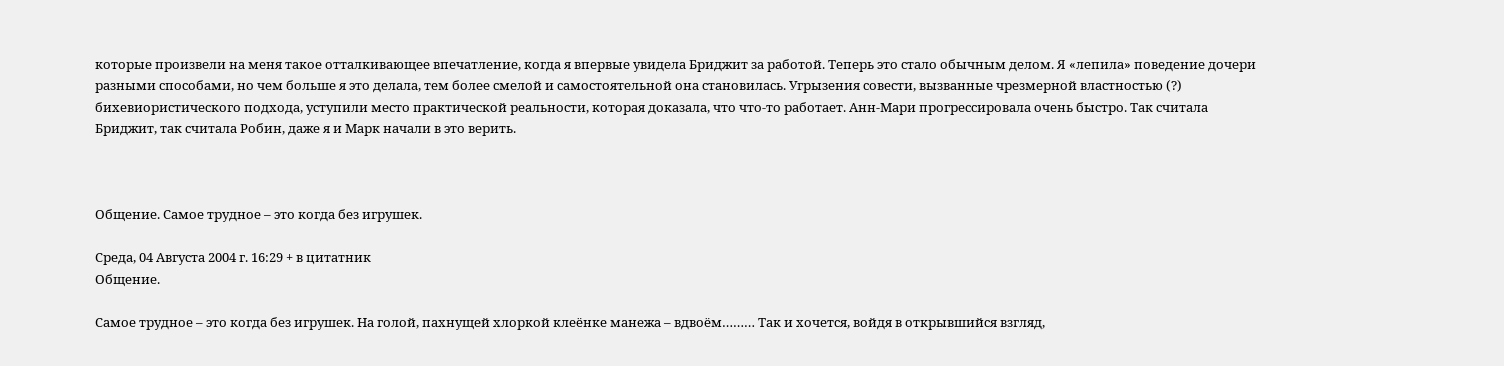которые произвели на меня такое отталкивающее впечатление, когда я впервые увидела Бриджит за работой. Теперь это стало обычным делом. Я «лепила» поведение дочери разными способами, но чем больше я это делала, тем более смелой и самостоятельной она становилась. Угрызения совести, вызванные чрезмерной властностью (?) бихевиористического подхода, уступили место практической реальности, которая доказала, что что-то работает. Анн-Мари прогрессировала очень быстро. Так считала Бриджит, так считала Робин, даже я и Марк начали в это верить.



Общение. Самое трудное – это когда без игрушек.

Среда, 04 Августа 2004 г. 16:29 + в цитатник
Общение.

Самое трудное – это когда без игрушек. На голой, пахнущей хлоркой клеёнке манежа – вдвоём……… Так и хочется, войдя в открывшийся взгляд,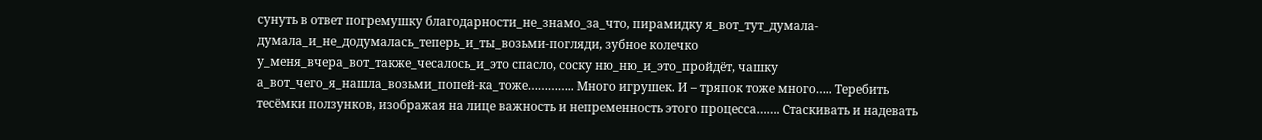сунуть в ответ погремушку благодарности_не_знамо_за_что, пирамидку я_вот_тут_думала-думала_и_не_додумалась_теперь_и_ты_возьми-погляди, зубное колечко у_меня_вчера_вот_также_чесалось_и_это спасло, соску ню_ню_и_это_пройдёт, чашку а_вот_чего_я_нашла_возьми_попей-ка_тоже………….. Много игрушек. И – тряпок тоже много….. Теребить тесёмки ползунков, изображая на лице важность и непременность этого процесса……. Стаскивать и надевать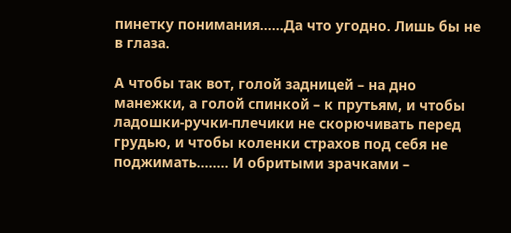пинетку понимания……Да что угодно. Лишь бы не в глаза.

А чтобы так вот, голой задницей – на дно манежки, а голой спинкой – к прутьям, и чтобы ладошки-ручки-плечики не скорючивать перед грудью, и чтобы коленки страхов под себя не поджимать…….. И обритыми зрачками –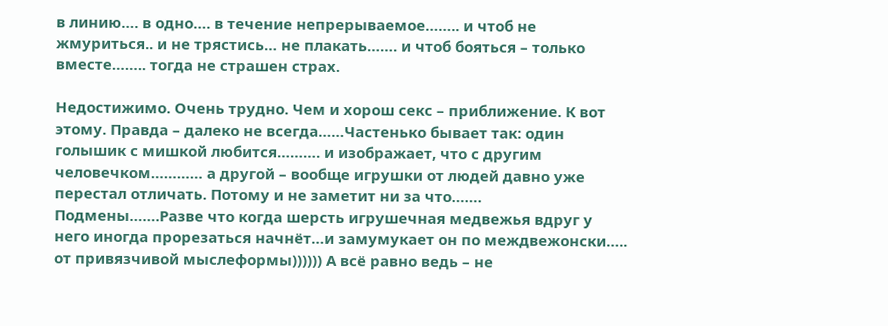в линию…. в одно…. в течение непрерываемое…….. и чтоб не жмуриться.. и не трястись… не плакать……. и чтоб бояться – только вместе…….. тогда не страшен страх.

Недостижимо. Очень трудно. Чем и хорош секс – приближение. К вот этому. Правда – далеко не всегда……Частенько бывает так: один голышик с мишкой любится………. и изображает, что с другим человечком………… а другой – вообще игрушки от людей давно уже перестал отличать. Потому и не заметит ни за что……. Подмены…….Разве что когда шерсть игрушечная медвежья вдруг у него иногда прорезаться начнёт…и замумукает он по междвежонски….. от привязчивой мыслеформы)))))) А всё равно ведь – не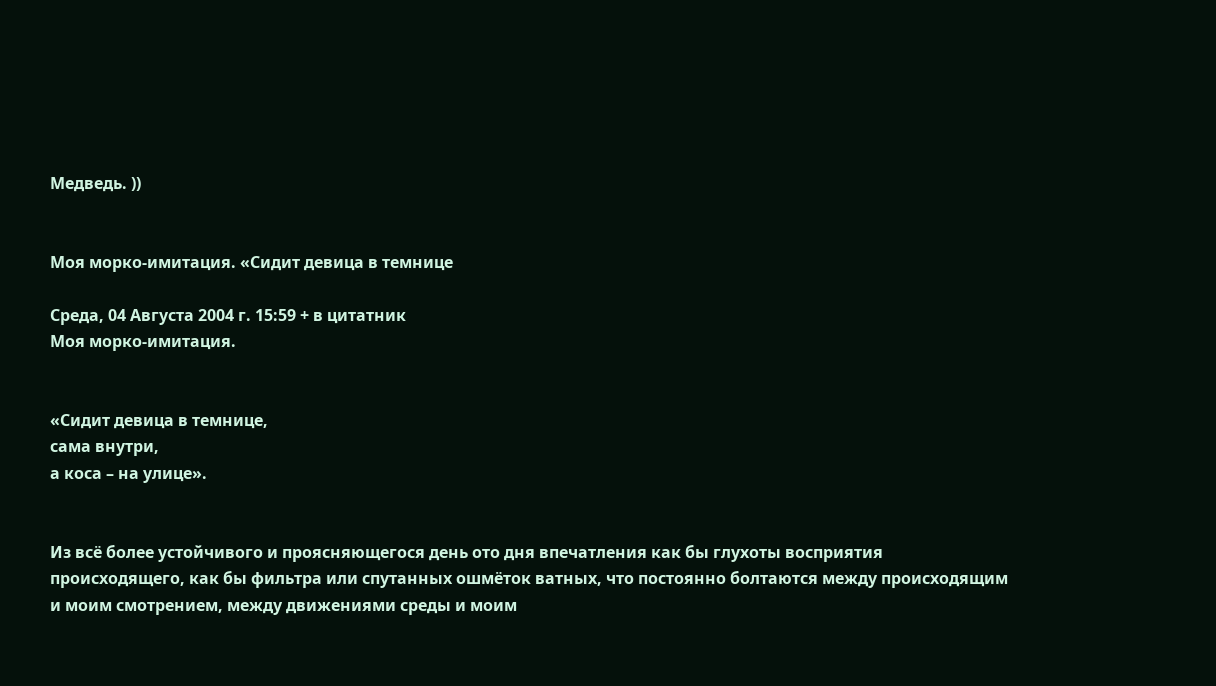Медведь. ))


Моя морко-имитация. «Сидит девица в темнице

Среда, 04 Августа 2004 г. 15:59 + в цитатник
Моя морко-имитация.


«Сидит девица в темнице,
сама внутри,
а коса – на улице».


Из всё более устойчивого и проясняющегося день ото дня впечатления как бы глухоты восприятия происходящего, как бы фильтра или спутанных ошмёток ватных, что постоянно болтаются между происходящим и моим смотрением, между движениями среды и моим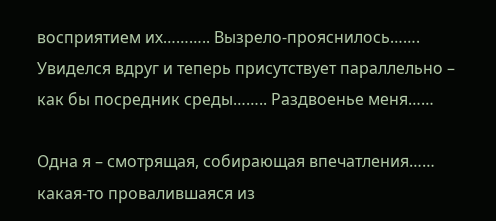восприятием их……….. Вызрело-прояснилось……. Увиделся вдруг и теперь присутствует параллельно – как бы посредник среды…….. Раздвоенье меня……

Одна я – смотрящая, собирающая впечатления…… какая-то провалившаяся из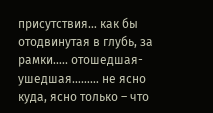присутствия… как бы отодвинутая в глубь, за рамки….. отошедшая-ушедшая……… не ясно куда, ясно только – что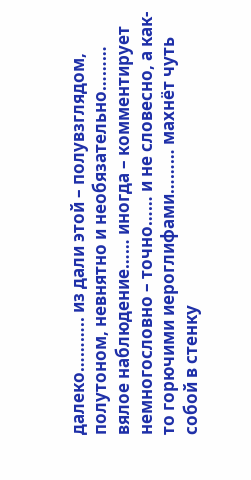далеко……….. из дали этой – полувзглядом, полутоном, невнятно и необязательно……… вялое наблюдение…… иногда – комментирует немногословно – точно…… и не словесно, а как-то горючими иероглифами……… махнёт чуть собой в стенку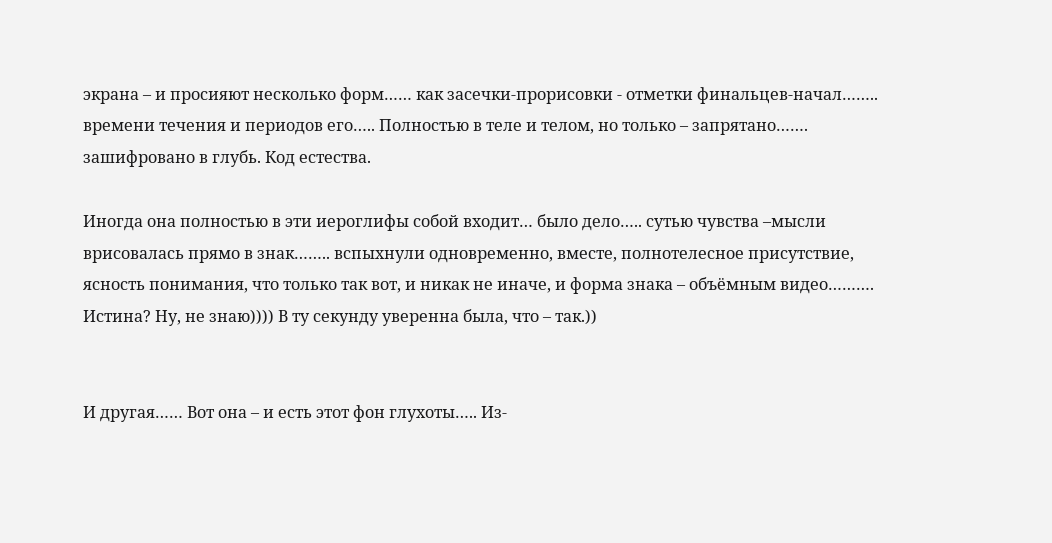экрана – и просияют несколько форм…… как засечки-прорисовки - отметки финальцев-начал…….. времени течения и периодов его….. Полностью в теле и телом, но только – запрятано……. зашифровано в глубь. Код естества.

Иногда она полностью в эти иероглифы собой входит… было дело….. сутью чувства –мысли врисовалась прямо в знак…….. вспыхнули одновременно, вместе, полнотелесное присутствие, ясность понимания, что только так вот, и никак не иначе, и форма знака – объёмным видео………. Истина? Ну, не знаю)))) В ту секунду уверенна была, что – так.))


И другая…… Вот она – и есть этот фон глухоты….. Из-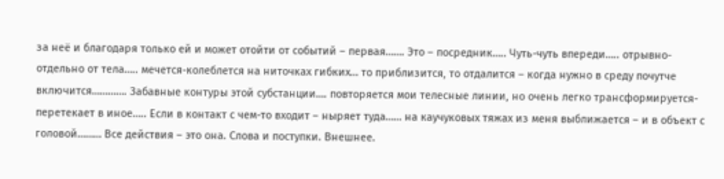за неё и благодаря только ей и может отойти от событий – первая……. Это – посредник….. Чуть-чуть впереди….. отрывно-отдельно от тела….. мечется-колеблется на ниточках гибких… то приблизится, то отдалится – когда нужно в среду почутче включится…………. Забавные контуры этой субстанции…. повторяется мои телесные линии, но очень легко трансформируется-перетекает в иное….. Если в контакт с чем-то входит – ныряет туда…… на каучуковых тяжах из меня выближается – и в объект с головой……… Все действия – это она. Слова и поступки. Внешнее.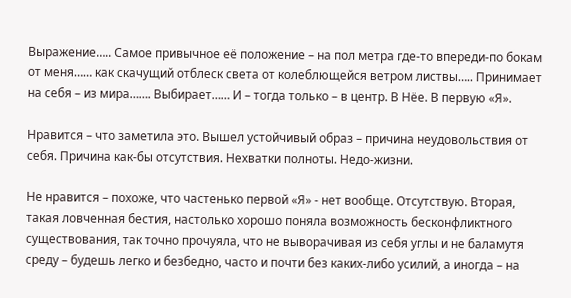Выражение….. Самое привычное её положение – на пол метра где-то впереди-по бокам от меня…… как скачущий отблеск света от колеблющейся ветром листвы….. Принимает на себя – из мира……. Выбирает…… И – тогда только – в центр. В Нёе. В первую «Я».

Нравится – что заметила это. Вышел устойчивый образ – причина неудовольствия от себя. Причина как-бы отсутствия. Нехватки полноты. Недо-жизни.

Не нравится – похоже, что частенько первой «Я» - нет вообще. Отсутствую. Вторая, такая ловченная бестия, настолько хорошо поняла возможность бесконфликтного существования, так точно прочуяла, что не выворачивая из себя углы и не баламутя среду – будешь легко и безбедно, часто и почти без каких-либо усилий, а иногда – на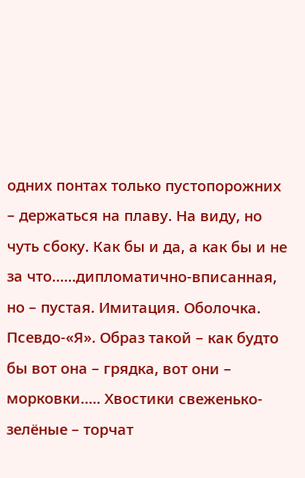одних понтах только пустопорожних – держаться на плаву. На виду, но чуть сбоку. Как бы и да, а как бы и не за что……дипломатично-вписанная, но – пустая. Имитация. Оболочка. Псевдо-«Я». Образ такой – как будто бы вот она – грядка, вот они – морковки….. Хвостики свеженько-зелёные – торчат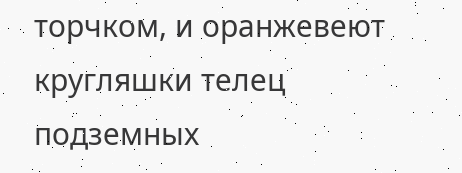торчком, и оранжевеют кругляшки телец подземных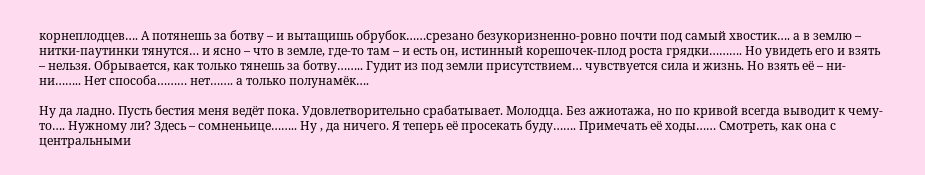корнеплодцев…. А потянешь за ботву – и вытащишь обрубок……срезано безукоризненно-ровно почти под самый хвостик…. а в землю – нитки-паутинки тянутся… и ясно – что в земле, где-то там – и есть он, истинный корешочек-плод роста грядки………. Но увидеть его и взять – нельзя. Обрывается, как только тянешь за ботву…….. Гудит из под земли присутствием… чувствуется сила и жизнь. Но взять её – ни-ни…….. Нет способа……… нет……. а только полунамёк….

Ну да ладно. Пусть бестия меня ведёт пока. Удовлетворительно срабатывает. Молодца. Без ажиотажа, но по кривой всегда выводит к чему-то…. Нужному ли? Здесь – сомненьице…….. Ну , да ничего. Я теперь её просекать буду……. Примечать её ходы…… Смотреть, как она с центральными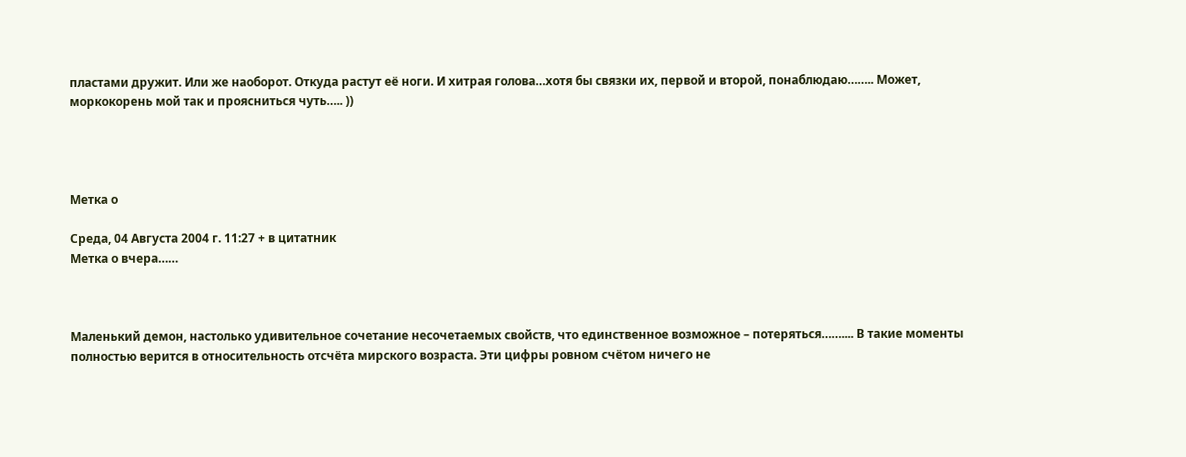пластами дружит. Или же наоборот. Откуда растут её ноги. И хитрая голова…хотя бы связки их, первой и второй, понаблюдаю…….. Может, моркокорень мой так и проясниться чуть….. ))




Метка о

Среда, 04 Августа 2004 г. 11:27 + в цитатник
Метка о вчера……



Маленький демон, настолько удивительное сочетание несочетаемых свойств, что единственное возможное – потеряться…….... В такие моменты полностью верится в относительность отсчёта мирского возраста. Эти цифры ровном счётом ничего не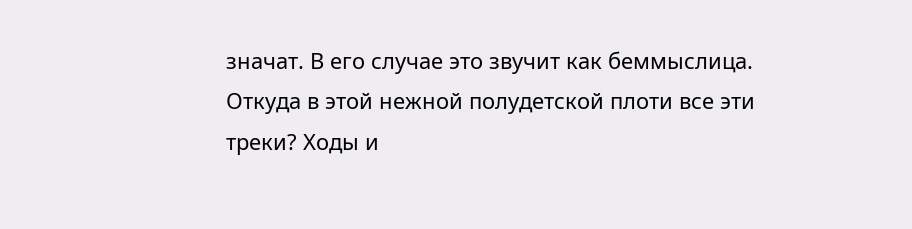значат. В его случае это звучит как беммыслица. Откуда в этой нежной полудетской плоти все эти треки? Ходы и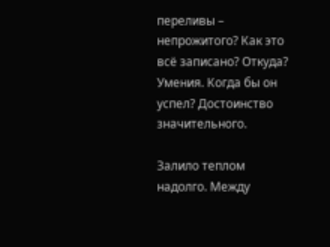переливы – непрожитого? Как это всё записано? Откуда? Умения. Когда бы он успел? Достоинство значительного.

Залило теплом надолго. Между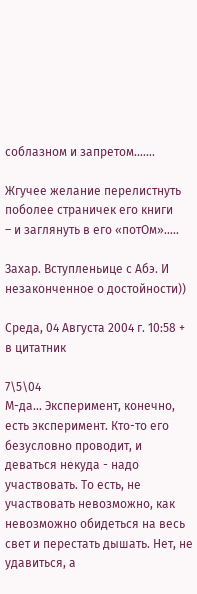соблазном и запретом.......

Жгучее желание перелистнуть поболее страничек его книги
– и заглянуть в его «потОм»…..

Захар. Вступленьице с Абэ. И незаконченное о достойности))

Среда, 04 Августа 2004 г. 10:58 + в цитатник

7\5\04
М-да... Эксперимент, конечно, есть эксперимент. Кто-то его безусловно проводит, и деваться некуда - надо участвовать. То есть, не участвовать невозможно, как невозможно обидеться на весь свет и перестать дышать. Нет, не удавиться, а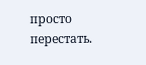просто перестать.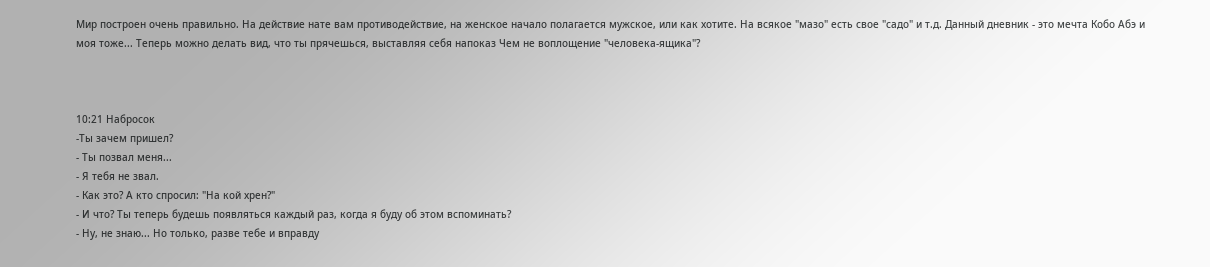Мир построен очень правильно. На действие нате вам противодействие, на женское начало полагается мужское, или как хотите. На всякое "мазо" есть свое "садо" и т.д. Данный дневник - это мечта Кобо Абэ и моя тоже... Теперь можно делать вид, что ты прячешься, выставляя себя напоказ Чем не воплощение "человека-ящика"?



10:21 Набросок
-Ты зачем пришел?
- Ты позвал меня...
- Я тебя не звал.
- Как это? А кто спросил: "На кой хрен?"
- И что? Ты теперь будешь появляться каждый раз, когда я буду об этом вспоминать?
- Ну, не знаю... Но только, разве тебе и вправду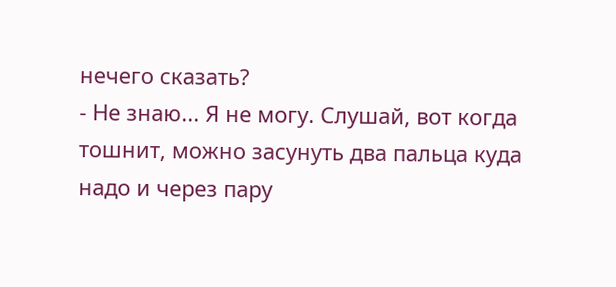нечего сказать?
- Не знаю... Я не могу. Слушай, вот когда тошнит, можно засунуть два пальца куда надо и через пару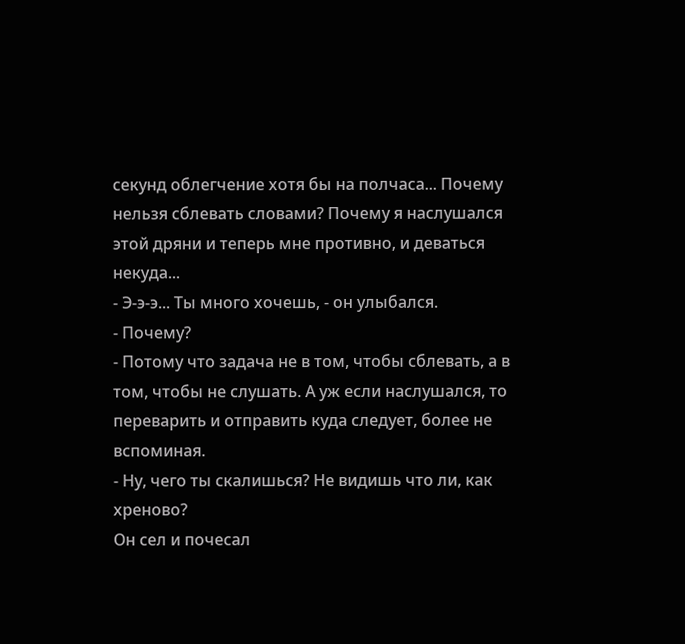секунд облегчение хотя бы на полчаса... Почему нельзя сблевать словами? Почему я наслушался этой дряни и теперь мне противно, и деваться некуда...
- Э-э-э... Ты много хочешь, - он улыбался.
- Почему?
- Потому что задача не в том, чтобы сблевать, а в том, чтобы не слушать. А уж если наслушался, то переварить и отправить куда следует, более не вспоминая.
- Ну, чего ты скалишься? Не видишь что ли, как хреново?
Он сел и почесал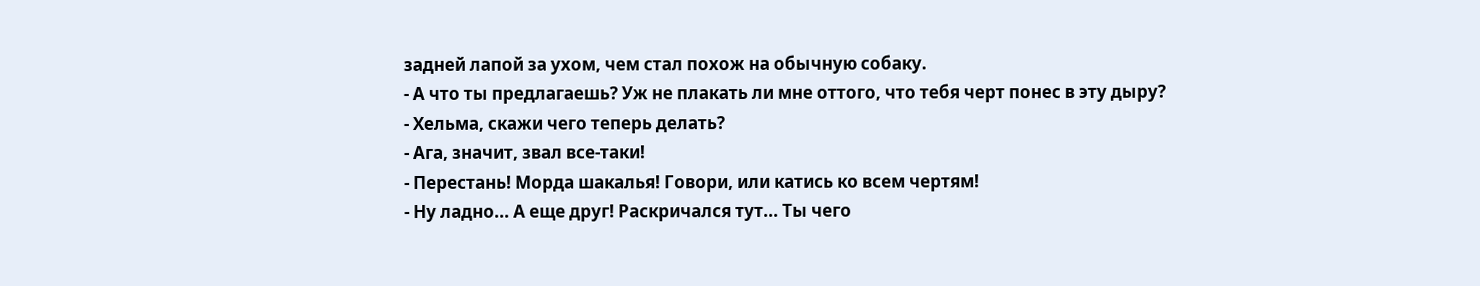задней лапой за ухом, чем стал похож на обычную собаку.
- А что ты предлагаешь? Уж не плакать ли мне оттого, что тебя черт понес в эту дыру?
- Хельма, скажи чего теперь делать?
- Ага, значит, звал все-таки!
- Перестань! Морда шакалья! Говори, или катись ко всем чертям!
- Ну ладно... А еще друг! Раскричался тут... Ты чего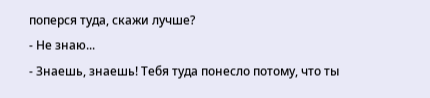поперся туда, скажи лучше?
- Не знаю...
- Знаешь, знаешь! Тебя туда понесло потому, что ты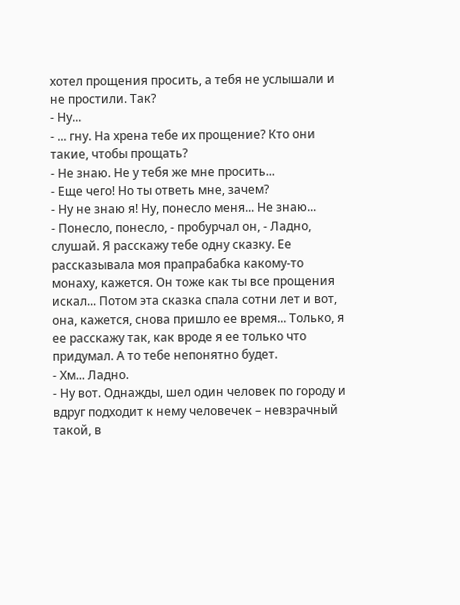хотел прощения просить, а тебя не услышали и не простили. Так?
- Ну...
- ... гну. На хрена тебе их прощение? Кто они такие, чтобы прощать?
- Не знаю. Не у тебя же мне просить...
- Еще чего! Но ты ответь мне, зачем?
- Ну не знаю я! Ну, понесло меня... Не знаю...
- Понесло, понесло, - пробурчал он, - Ладно, слушай. Я расскажу тебе одну сказку. Ее рассказывала моя прапрабабка какому-то монаху, кажется. Он тоже как ты все прощения искал... Потом эта сказка спала сотни лет и вот, она, кажется, снова пришло ее время... Только, я ее расскажу так, как вроде я ее только что придумал. А то тебе непонятно будет.
- Хм... Ладно.
- Ну вот. Однажды, шел один человек по городу и вдруг подходит к нему человечек – невзрачный такой, в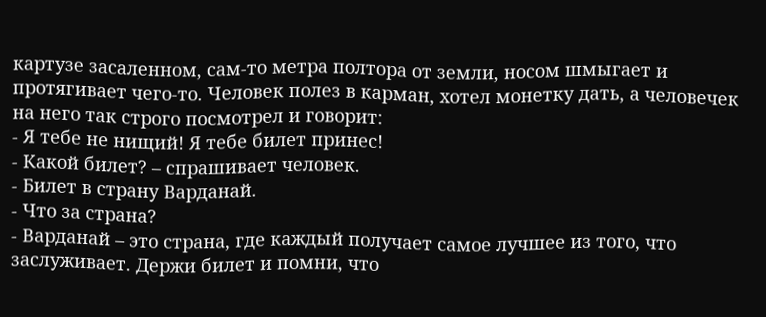картузе засаленном, сам-то метра полтора от земли, носом шмыгает и протягивает чего-то. Человек полез в карман, хотел монетку дать, а человечек на него так строго посмотрел и говорит:
- Я тебе не нищий! Я тебе билет принес!
- Какой билет? – спрашивает человек.
- Билет в страну Варданай.
- Что за страна?
- Варданай – это страна, где каждый получает самое лучшее из того, что заслуживает. Держи билет и помни, что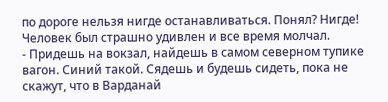по дороге нельзя нигде останавливаться. Понял? Нигде!
Человек был страшно удивлен и все время молчал.
- Придешь на вокзал, найдешь в самом северном тупике вагон. Синий такой. Сядешь и будешь сидеть, пока не скажут, что в Варданай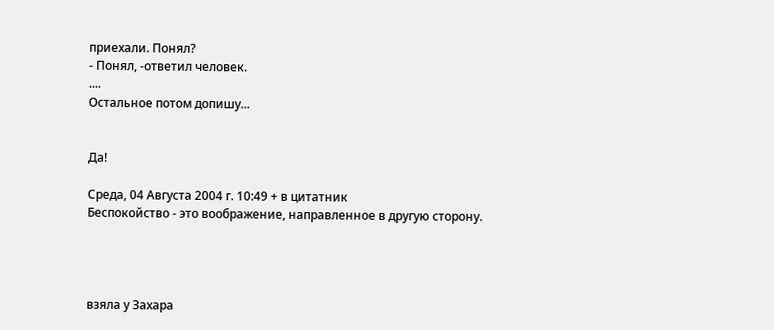приехали. Понял?
- Понял, -ответил человек.
....
Остальное потом допишу...


Да!

Среда, 04 Августа 2004 г. 10:49 + в цитатник
Беспокойство - это воображение, направленное в другую сторону.




взяла у Захара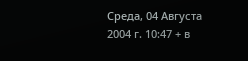Среда, 04 Августа 2004 г. 10:47 + в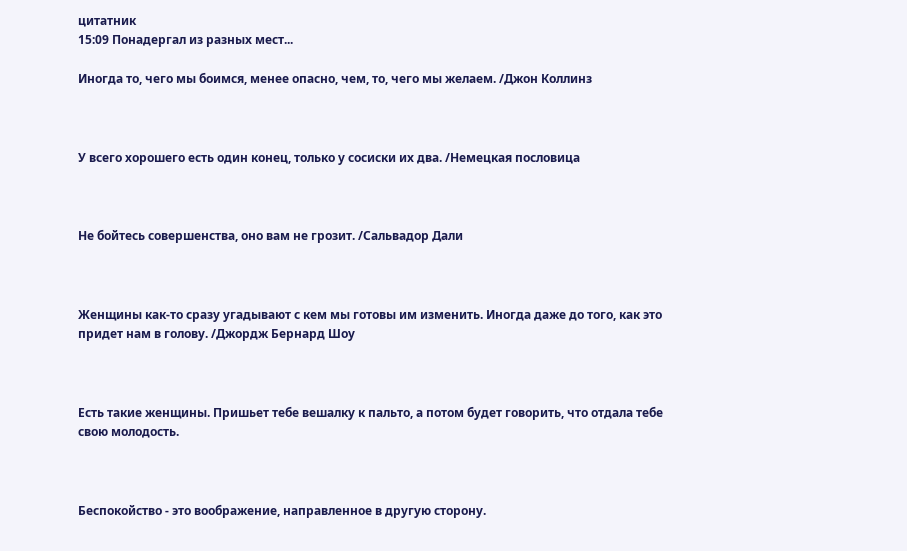цитатник
15:09 Понадергал из разных мест...

Иногда то, чего мы боимся, менее опасно, чем, то, чего мы желаем. /Джон Коллинз



У всего хорошего есть один конец, только у сосиски их два. /Немецкая пословица



Не бойтесь совершенства, оно вам не грозит. /Сальвадор Дали



Женщины как-то сразу угадывают с кем мы готовы им изменить. Иногда даже до того, как это придет нам в голову. /Джордж Бернард Шоу



Есть такие женщины. Пришьет тебе вешалку к пальто, а потом будет говорить, что отдала тебе свою молодость.



Беспокойство - это воображение, направленное в другую сторону.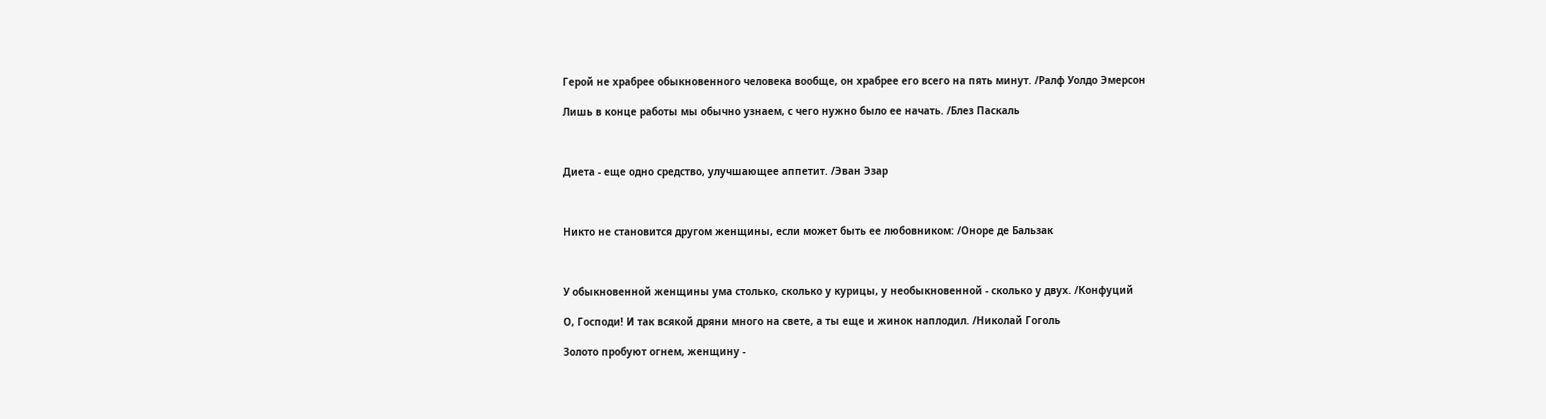Герой не храбрее обыкновенного человека вообще, он храбрее его всего на пять минут. /Ралф Уолдо Эмерсон

Лишь в конце работы мы обычно узнаем, с чего нужно было ее начать. /Блез Паскаль



Диета - еще одно средство, улучшающее аппетит. /Эван Эзар



Никто не становится другом женщины, если может быть ее любовником: /Оноре де Бальзак



У обыкновенной женщины ума столько, сколько у курицы, у необыкновенной - сколько у двух. /Конфуций

О, Господи! И так всякой дряни много на свете, а ты еще и жинок наплодил. /Николай Гоголь

Золото пробуют огнем, женщину -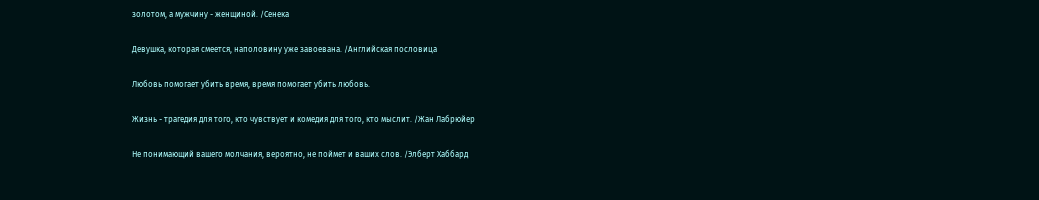золотом, а мужчину - женщиной. /Сенека

Девушка, которая смеется, наполовину уже завоевана. /Английская пословица

Любовь помогает убить время, время помогает убить любовь.

Жизнь - трагедия для того, кто чувствует и комедия для того, кто мыслит. /Жан Лабрюйер

Не понимающий вашего молчания, вероятно, не поймет и ваших слов. /Элберт Хаббард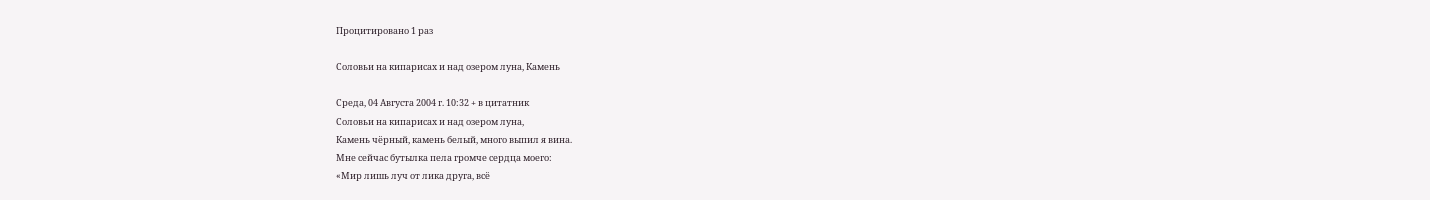Процитировано 1 раз

Соловьи на кипарисах и над озером луна, Камень

Среда, 04 Августа 2004 г. 10:32 + в цитатник
Соловьи на кипарисах и над озером луна,
Камень чёрный, камень белый, много выпил я вина.
Мне сейчас бутылка пела громче сердца моего:
«Мир лишь луч от лика друга, всё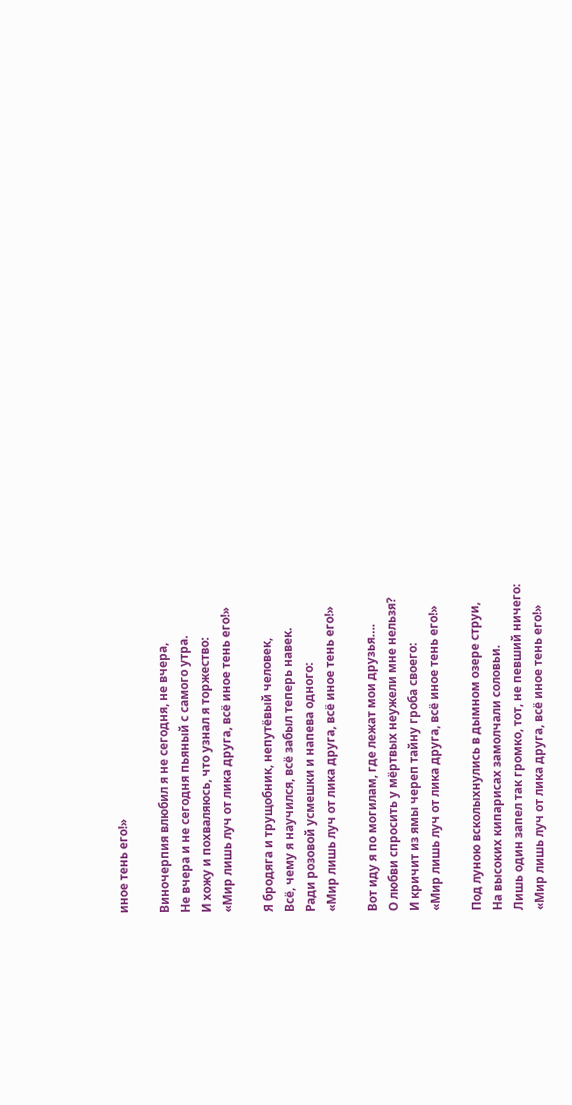иное тень его!»

Виночерпия влюбил я не сегодня, не вчера,
Не вчера и не сегодня пьяный с самого утра.
И хожу и похваляюсь, что узнал я торжество:
«Мир лишь луч от лика друга, всё иное тень его!»

Я бродяга и трущобник, непутёвый человек,
Всё, чему я научился, всё забыл теперь навек.
Ради розовой усмешки и напева одного:
«Мир лишь луч от лика друга, всё иное тень его!»

Вот иду я по могилам, где лежат мои друзья….
О любви спросить у мёртвых неужели мне нельзя?
И кричит из ямы череп тайну гроба своего:
«Мир лишь луч от лика друга, всё иное тень его!»

Под луною всколыхнулись в дымном озере струи,
На высоких кипарисах замолчали соловьи.
Лишь один запел так громко, тот, не певший ничего:
«Мир лишь луч от лика друга, всё иное тень его!»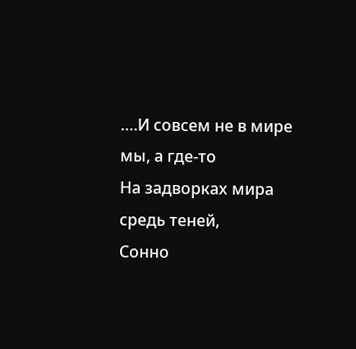….И совсем не в мире мы, а где-то
На задворках мира средь теней,
Сонно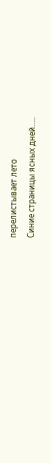перелистывает лето
Синие страницы ясных дней…..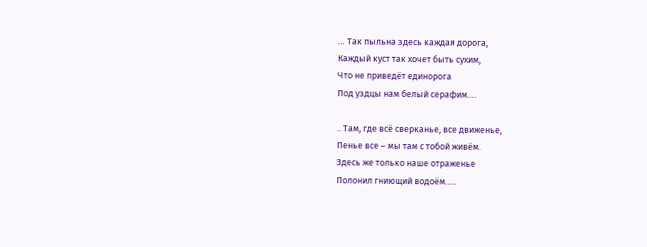… Так пыльна здесь каждая дорога,
Каждый куст так хочет быть сухим,
Что не приведёт единорога
Под уздцы нам белый серафим….

.. Там, где всё сверканье, все движенье,
Пенье все – мы там с тобой живём.
Здесь же только наше отраженье
Полонил гниющий водоём…..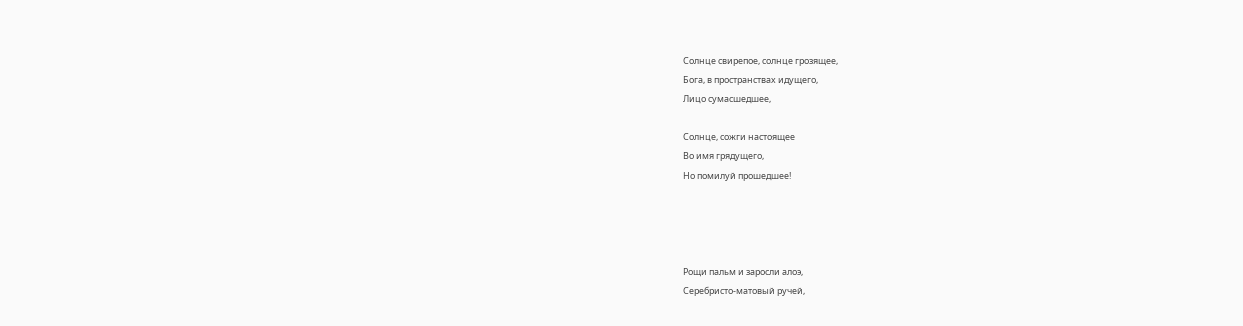Солнце свирепое, солнце грозящее,
Бога, в пространствах идущего,
Лицо сумасшедшее,

Солнце, сожги настоящее
Во имя грядущего,
Но помилуй прошедшее!




Рощи пальм и заросли алоэ,
Серебристо-матовый ручей,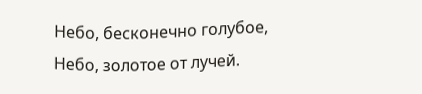Небо, бесконечно голубое,
Небо, золотое от лучей.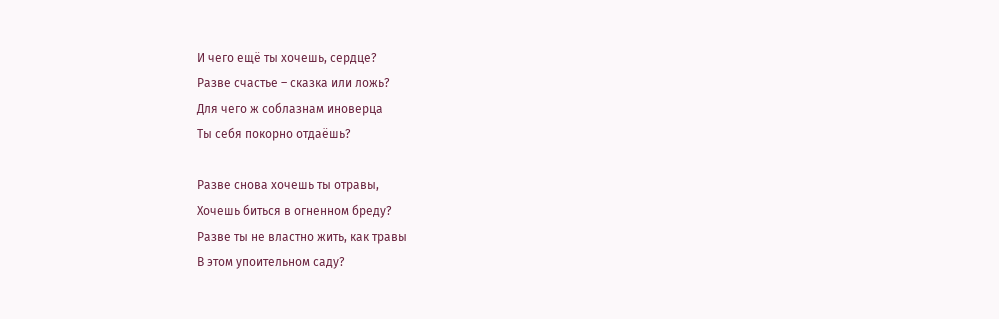И чего ещё ты хочешь, сердце?
Разве счастье – сказка или ложь?
Для чего ж соблазнам иноверца
Ты себя покорно отдаёшь?

Разве снова хочешь ты отравы,
Хочешь биться в огненном бреду?
Разве ты не властно жить, как травы
В этом упоительном саду?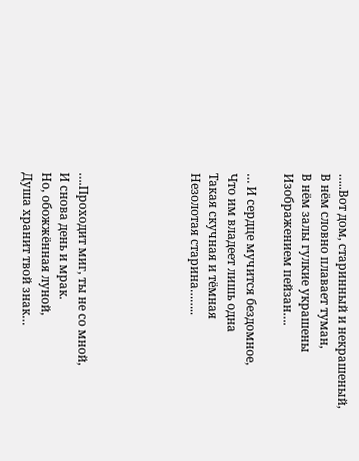…..Вот дом, старинный и некрашеный,
В нём словно плавает туман,
В нём залы гулкие украшены
Изображением пейзан….

… И сердце мучится бездомное,
Что им владеет лишь одна
Такая скучная и тёмная
Незолотая старина……..





….Проходит миг, ты не со мной,
И снова день и мрак.
Но, обожжённая луной,
Душа хранит твой знак…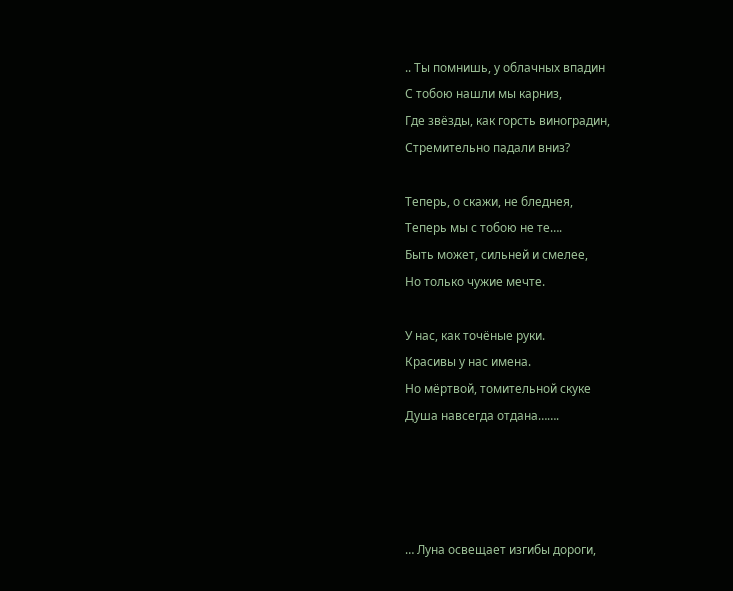.. Ты помнишь, у облачных впадин
С тобою нашли мы карниз,
Где звёзды, как горсть виноградин,
Стремительно падали вниз?

Теперь, о скажи, не бледнея,
Теперь мы с тобою не те….
Быть может, сильней и смелее,
Но только чужие мечте.

У нас, как точёные руки.
Красивы у нас имена.
Но мёртвой, томительной скуке
Душа навсегда отдана…….




… Луна освещает изгибы дороги,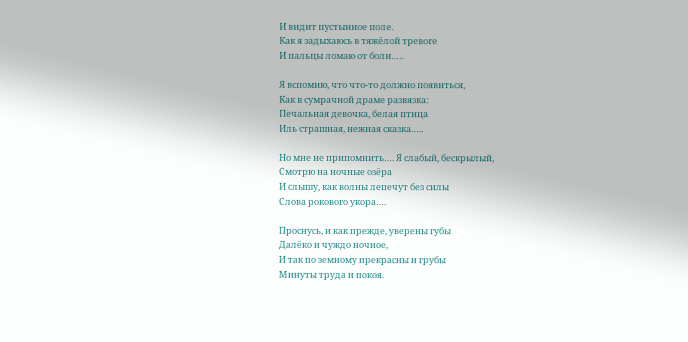И видит пустынное поле.
Как я задыхаюсь в тяжёлой тревоге
И пальцы ломаю от боли…..

Я вспомню, что что-то должно появиться,
Как в сумрачной драме развязка:
Печальная девочка, белая птица
Иль страшная, нежная сказка…..

Но мне не припомнить…. Я слабый, бескрылый,
Смотрю на ночные озёра
И слышу, как волны лепечут без силы
Слова рокового укора….

Проснусь, и как прежде, уверены губы
Далёко и чуждо ночное,
И так по земному прекрасны и грубы
Минуты труда и покоя.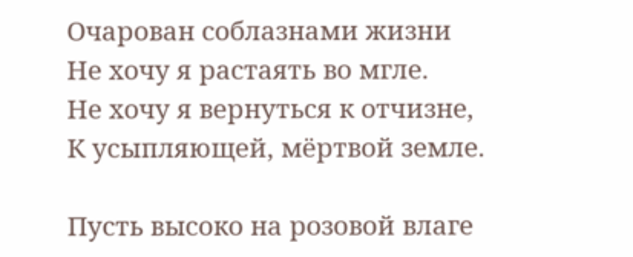Очарован соблазнами жизни
Не хочу я растаять во мгле.
Не хочу я вернуться к отчизне,
К усыпляющей, мёртвой земле.

Пусть высоко на розовой влаге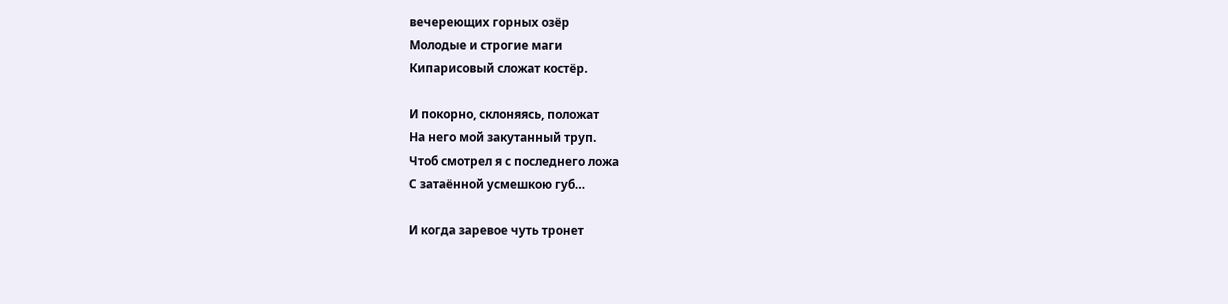вечереющих горных озёр
Молодые и строгие маги
Кипарисовый сложат костёр.

И покорно, склоняясь, положат
На него мой закутанный труп.
Чтоб смотрел я с последнего ложа
С затаённой усмешкою губ…

И когда заревое чуть тронет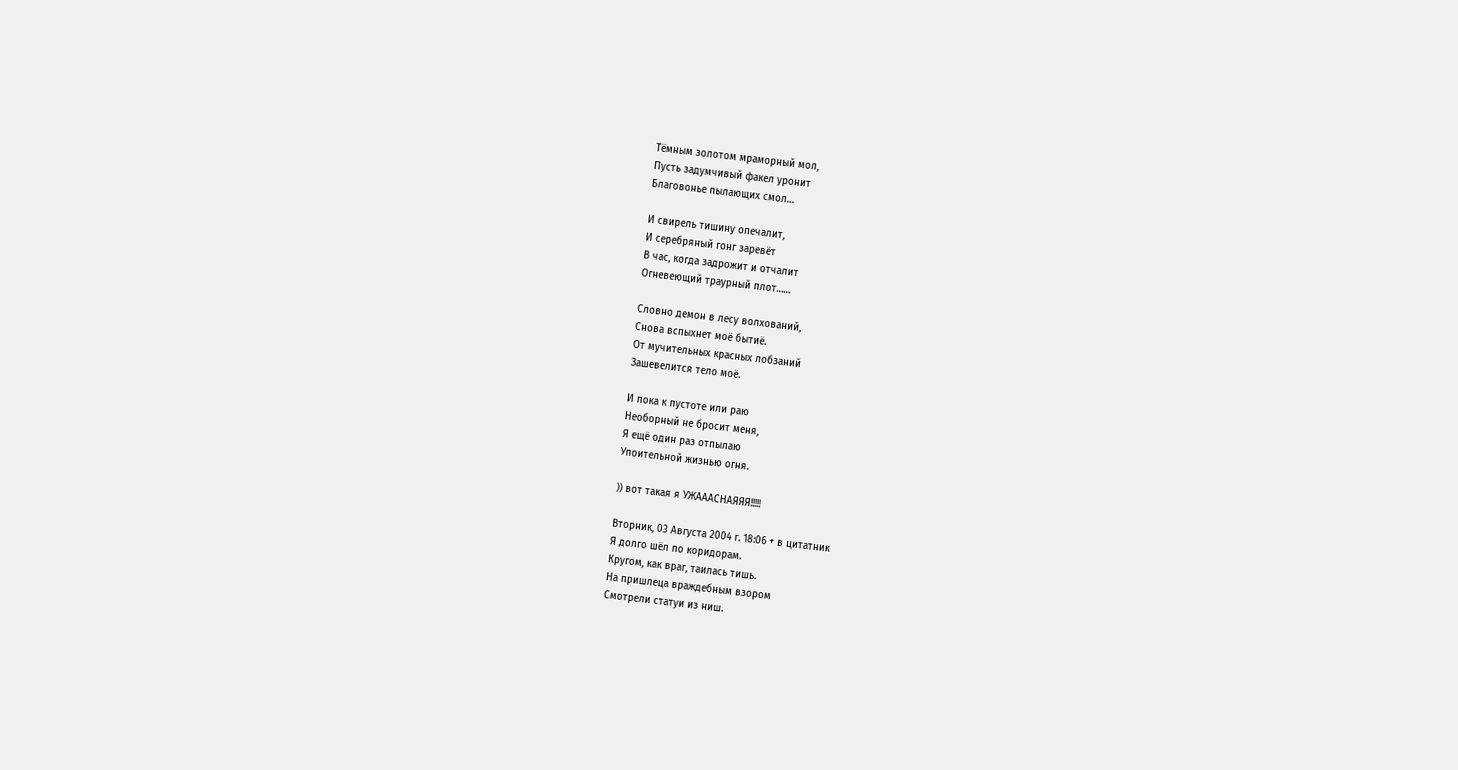Тёмным золотом мраморный мол,
Пусть задумчивый факел уронит
Благовонье пылающих смол…

И свирель тишину опечалит,
И серебряный гонг заревёт
В час, когда задрожит и отчалит
Огневеющий траурный плот……

Словно демон в лесу волхований,
Снова вспыхнет моё бытиё.
От мучительных красных лобзаний
Зашевелится тело моё.

И пока к пустоте или раю
Необорный не бросит меня,
Я ещё один раз отпылаю
Упоительной жизнью огня.

)) вот такая я УЖАААСНАЯЯЯ!!!!!

Вторник, 03 Августа 2004 г. 18:06 + в цитатник
Я долго шёл по коридорам.
Кругом, как враг, таилась тишь.
На пришлеца враждебным взором
Смотрели статуи из ниш.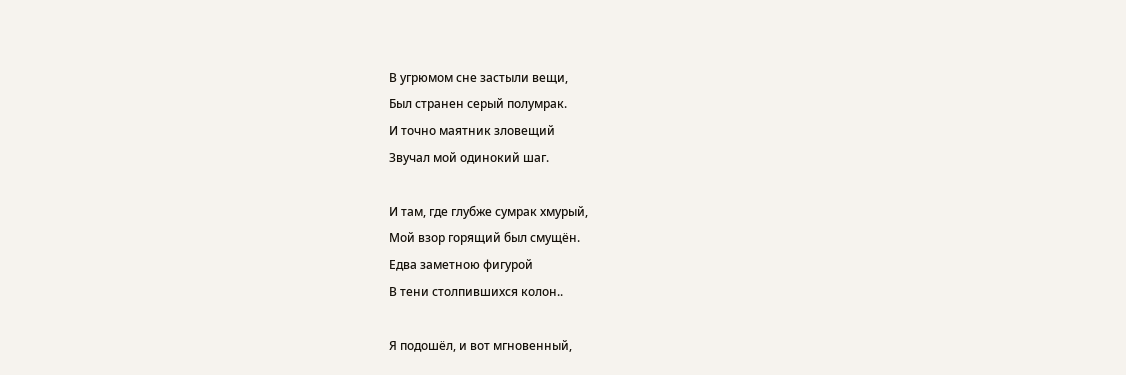В угрюмом сне застыли вещи,
Был странен серый полумрак.
И точно маятник зловещий
Звучал мой одинокий шаг.

И там, где глубже сумрак хмурый,
Мой взор горящий был смущён.
Едва заметною фигурой
В тени столпившихся колон..

Я подошёл, и вот мгновенный,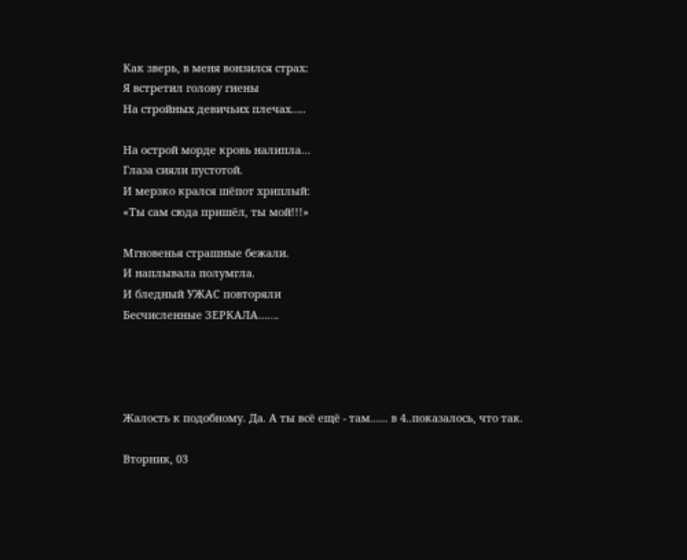Как зверь, в меня вонзился страх:
Я встретил голову гиены
На стройных девичьих плечах…..

На острой морде кровь налипла…
Глаза сияли пустотой.
И мерзко крался шёпот хриплый:
«Ты сам сюда пришёл, ты мой!!!»

Мгновенья страшные бежали.
И наплывала полумгла.
И бледный УЖАС повторяли
Бесчисленные ЗЕРКАЛА…….




Жалость к подобному. Да. А ты всё ещё - там...... в 4..показалось, что так.

Вторник, 03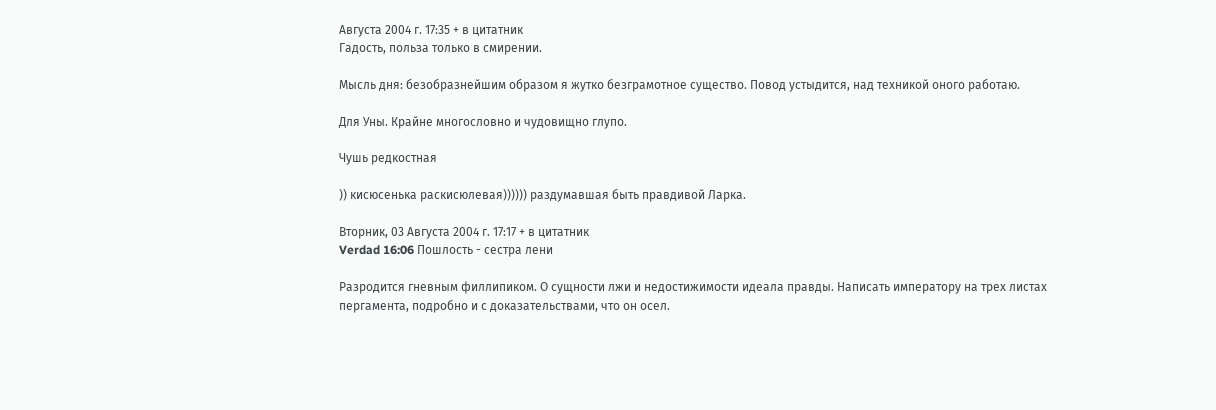Августа 2004 г. 17:35 + в цитатник
Гадость, польза только в смирении.

Мысль дня: безобразнейшим образом я жутко безграмотное существо. Повод устыдится, над техникой оного работаю.

Для Уны. Крайне многословно и чудовищно глупо.

Чушь редкостная

)) кисюсенька раскисюлевая)))))) раздумавшая быть правдивой Ларка.

Вторник, 03 Августа 2004 г. 17:17 + в цитатник
Verdad 16:06 Пошлость - сестра лени

Разродится гневным филлипиком. О сущности лжи и недостижимости идеала правды. Написать императору на трех листах пергамента, подробно и с доказательствами, что он осел.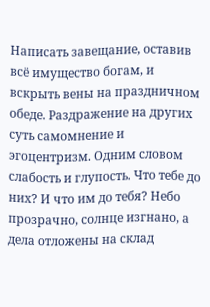Написать завещание, оставив всё имущество богам, и вскрыть вены на праздничном обеде. Раздражение на других суть самомнение и эгоцентризм. Одним словом слабость и глупость. Что тебе до них? И что им до тебя? Небо прозрачно, солнце изгнано, а дела отложены на склад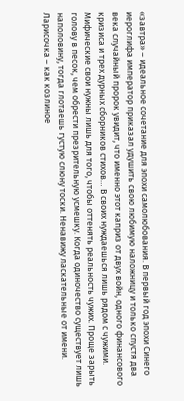«завтра» – идеальное сочетание для эпохи самолюбования. В первый год эпохи Синего иероглифа император приказал удушить свою любимую наложницу и только спустя два века случайный пророк увидит, что именно этот каприз от двух войн, одного финансового кризиса и трех дурных сборников стихов… В своих нуждаешься лишь рядом с чужими. Мифические свои нужны лишь для того, чтобы оттенять реальность чужих. Проще зарыть голову в песок, чем обрести презрительную усмешку. Когда одиночество существует лишь наполовину, тогда глотаешь густую слюну тоски. Ненавижу ласкательные от имени. Ларисочка – как козлиное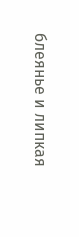блеянье и липкая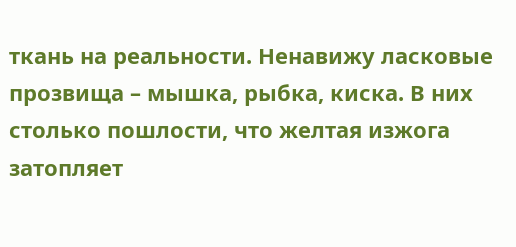ткань на реальности. Ненавижу ласковые прозвища – мышка, рыбка, киска. В них столько пошлости, что желтая изжога затопляет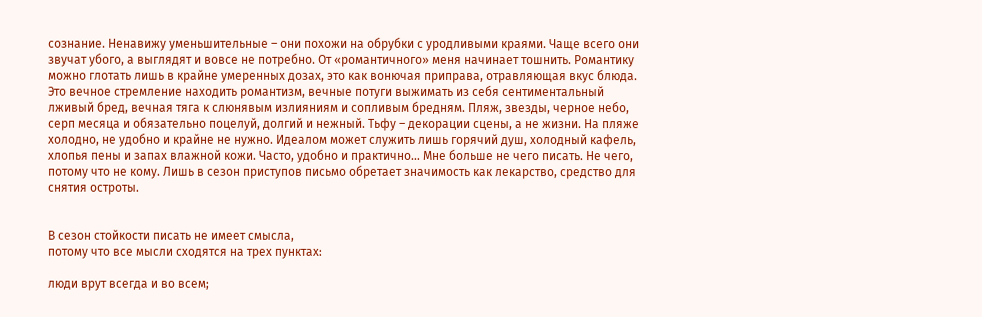сознание. Ненавижу уменьшительные – они похожи на обрубки с уродливыми краями. Чаще всего они звучат убого, а выглядят и вовсе не потребно. От «романтичного» меня начинает тошнить. Романтику можно глотать лишь в крайне умеренных дозах, это как вонючая приправа, отравляющая вкус блюда. Это вечное стремление находить романтизм, вечные потуги выжимать из себя сентиментальный лживый бред, вечная тяга к слюнявым излияниям и сопливым бредням. Пляж, звезды, черное небо, серп месяца и обязательно поцелуй, долгий и нежный. Тьфу – декорации сцены, а не жизни. На пляже холодно, не удобно и крайне не нужно. Идеалом может служить лишь горячий душ, холодный кафель, хлопья пены и запах влажной кожи. Часто, удобно и практично… Мне больше не чего писать. Не чего, потому что не кому. Лишь в сезон приступов письмо обретает значимость как лекарство, средство для снятия остроты.


В сезон стойкости писать не имеет смысла,
потому что все мысли сходятся на трех пунктах:

люди врут всегда и во всем;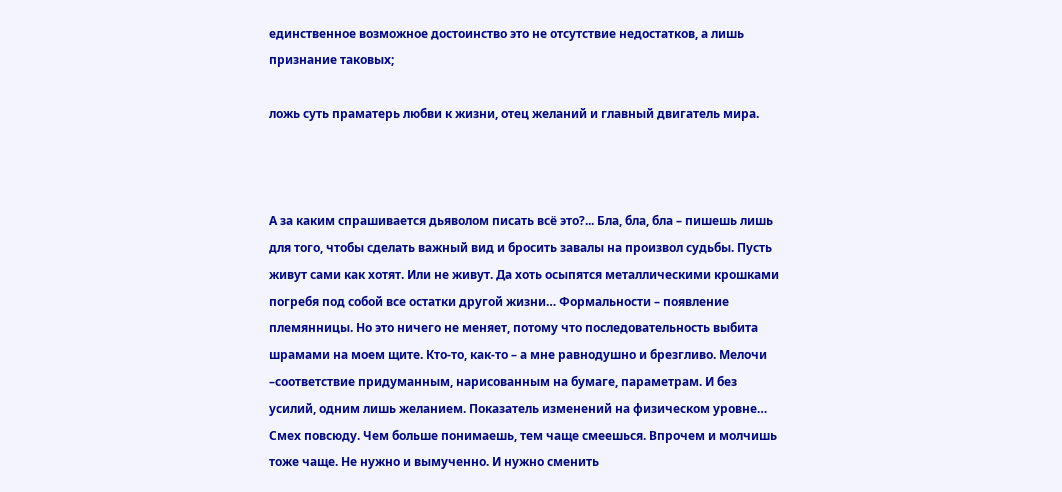единственное возможное достоинство это не отсутствие недостатков, а лишь признание таковых;

ложь суть праматерь любви к жизни, отец желаний и главный двигатель мира.



А за каким спрашивается дьяволом писать всё это?... Бла, бла, бла – пишешь лишь для того, чтобы сделать важный вид и бросить завалы на произвол судьбы. Пусть живут сами как хотят. Или не живут. Да хоть осыпятся металлическими крошками погребя под собой все остатки другой жизни… Формальности – появление племянницы. Но это ничего не меняет, потому что последовательность выбита шрамами на моем щите. Кто-то, как-то – а мне равнодушно и брезгливо. Мелочи –соответствие придуманным, нарисованным на бумаге, параметрам. И без усилий, одним лишь желанием. Показатель изменений на физическом уровне… Смех повсюду. Чем больше понимаешь, тем чаще смеешься. Впрочем и молчишь тоже чаще. Не нужно и вымученно. И нужно сменить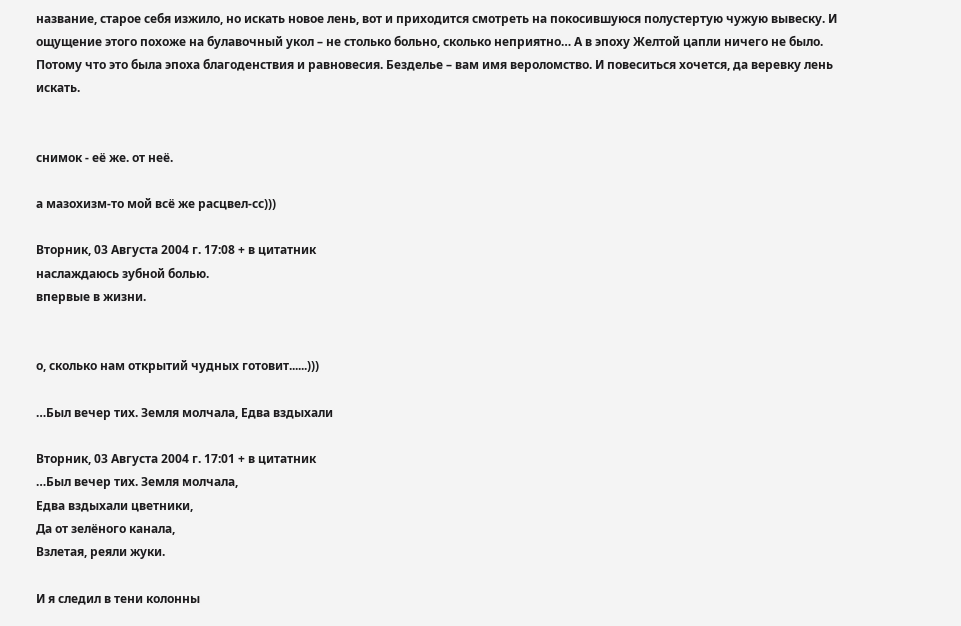название, старое себя изжило, но искать новое лень, вот и приходится смотреть на покосившуюся полустертую чужую вывеску. И ощущение этого похоже на булавочный укол – не столько больно, сколько неприятно… А в эпоху Желтой цапли ничего не было. Потому что это была эпоха благоденствия и равновесия. Безделье – вам имя вероломство. И повеситься хочется, да веревку лень искать.


снимок - её же. от неё.

а мазохизм-то мой всё же расцвел-сс)))

Вторник, 03 Августа 2004 г. 17:08 + в цитатник
наслаждаюсь зубной болью.
впервые в жизни.


о, сколько нам открытий чудных готовит......)))

…Был вечер тих. Земля молчала, Едва вздыхали

Вторник, 03 Августа 2004 г. 17:01 + в цитатник
…Был вечер тих. Земля молчала,
Едва вздыхали цветники,
Да от зелёного канала,
Взлетая, реяли жуки.

И я следил в тени колонны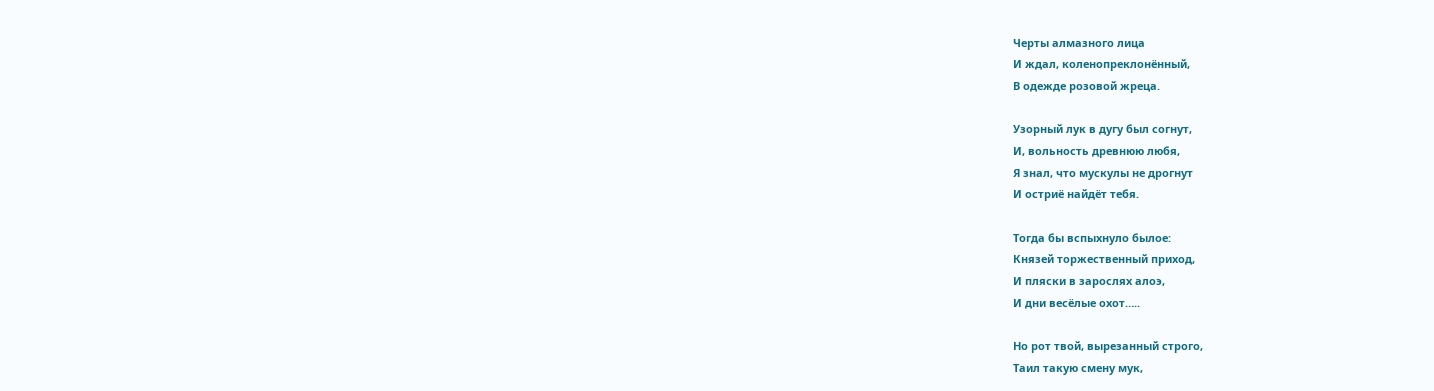Черты алмазного лица
И ждал, коленопреклонённый,
В одежде розовой жреца.

Узорный лук в дугу был согнут,
И, вольность древнюю любя,
Я знал, что мускулы не дрогнут
И остриё найдёт тебя.

Тогда бы вспыхнуло былое:
Князей торжественный приход,
И пляски в зарослях алоэ,
И дни весёлые охот…..

Но рот твой, вырезанный строго,
Таил такую смену мук,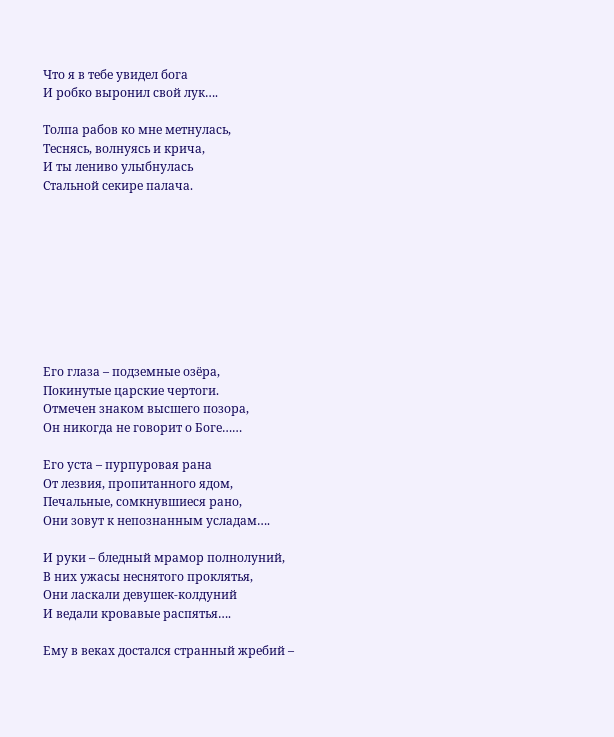Что я в тебе увидел бога
И робко выронил свой лук….

Толпа рабов ко мне метнулась,
Теснясь, волнуясь и крича,
И ты лениво улыбнулась
Стальной секире палача.









Его глаза – подземные озёра,
Покинутые царские чертоги.
Отмечен знаком высшего позора,
Он никогда не говорит о Боге……

Его уста – пурпуровая рана
От лезвия, пропитанного ядом,
Печальные, сомкнувшиеся рано,
Они зовут к непознанным усладам….

И руки – бледный мрамор полнолуний,
В них ужасы неснятого проклятья,
Они ласкали девушек-колдуний
И ведали кровавые распятья….

Ему в веках достался странный жребий –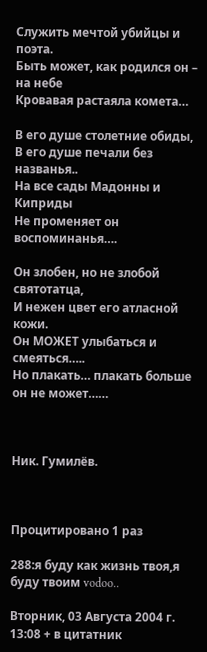Служить мечтой убийцы и поэта.
Быть может, как родился он – на небе
Кровавая растаяла комета…

В его душе столетние обиды,
В его душе печали без названья..
На все сады Мадонны и Киприды
Не променяет он воспоминанья….

Он злобен, но не злобой святотатца,
И нежен цвет его атласной кожи.
Он МОЖЕТ улыбаться и смеяться…..
Но плакать… плакать больше он не может……



Ник. Гумилёв.



Процитировано 1 раз

288:я буду как жизнь твоя,я буду твоим vodoo..

Вторник, 03 Августа 2004 г. 13:08 + в цитатник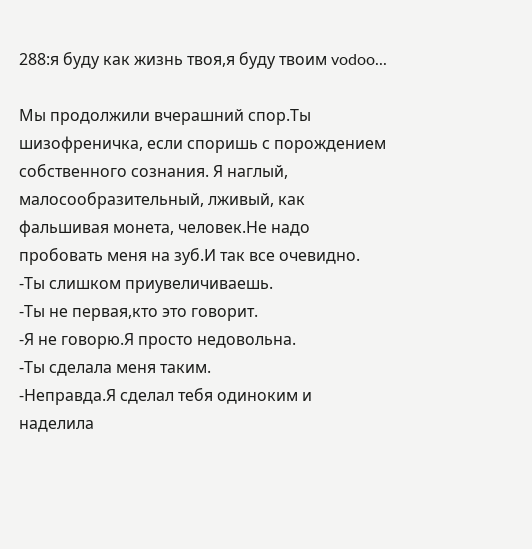288:я буду как жизнь твоя,я буду твоим vodoo...

Мы продолжили вчерашний спор.Ты шизофреничка, если споришь с порождением собственного сознания. Я наглый, малосообразительный, лживый, как фальшивая монета, человек.Не надо пробовать меня на зуб.И так все очевидно.
-Ты слишком приувеличиваешь.
-Ты не первая,кто это говорит.
-Я не говорю.Я просто недовольна.
-Ты сделала меня таким.
-Неправда.Я сделал тебя одиноким и наделила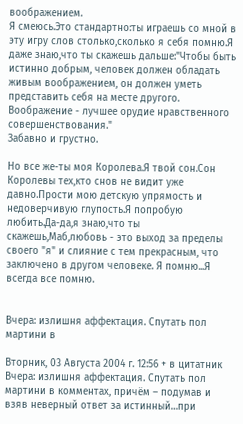воображением.
Я смеюсь.Это стандартно:ты играешь со мной в эту игру слов столько,сколько я себя помню.Я даже знаю,что ты скажешь дальше:"Чтобы быть истинно добрым, человек должен обладать живым воображением, он должен уметь представить себя на месте другого. Воображение - лучшее орудие нравственного совершенствования."
Забавно и грустно.

Но все же-ты моя Королева.Я твой сон.Сон Королевы тех,кто снов не видит уже давно.Прости мою детскую упрямость и недоверчивую глупость.Я попробую любить.Да-да,я знаю,что ты скажешь,Маб,любовь - это выход за пределы своего "я" и слияние с тем прекрасным, что заключено в другом человеке. Я помню...Я всегда все помню.


Вчера: излишня аффектация. Спутать пол мартини в

Вторник, 03 Августа 2004 г. 12:56 + в цитатник
Вчера: излишня аффектация. Спутать пол мартини в комментах, причём – подумав и взяв неверный ответ за истинный…при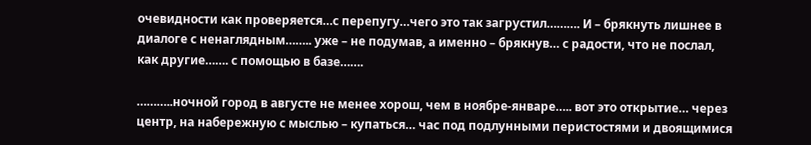очевидности как проверяется…с перепугу…чего это так загрустил………. И – брякнуть лишнее в диалоге с ненаглядным…….. уже – не подумав, а именно – брякнув… с радости, что не послал, как другие……. с помощью в базе…….

………..ночной город в августе не менее хорош, чем в ноябре-январе….. вот это открытие… через центр, на набережную с мыслью – купаться… час под подлунными перистостями и двоящимися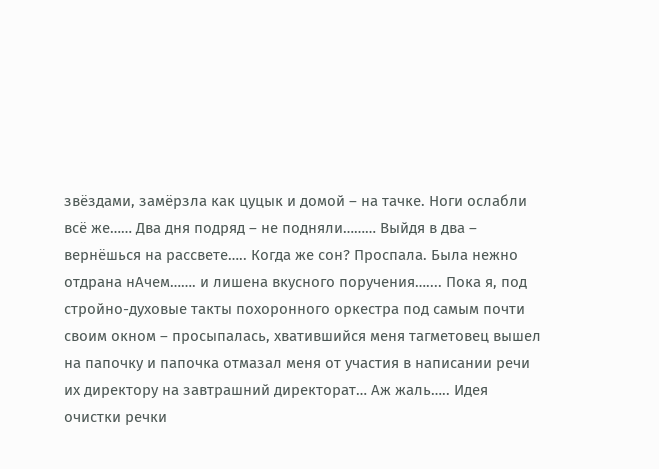звёздами, замёрзла как цуцык и домой – на тачке. Ноги ослабли всё же…… Два дня подряд – не подняли……… Выйдя в два – вернёшься на рассвете….. Когда же сон? Проспала. Была нежно отдрана нАчем……. и лишена вкусного поручения….... Пока я, под стройно-духовые такты похоронного оркестра под самым почти своим окном – просыпалась, хватившийся меня тагметовец вышел на папочку и папочка отмазал меня от участия в написании речи их директору на завтрашний директорат… Аж жаль….. Идея очистки речки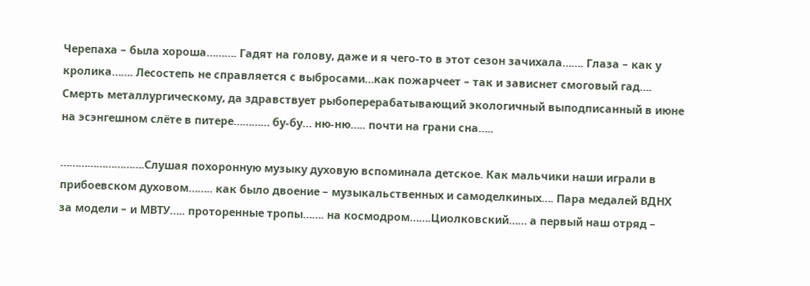Черепаха – была хороша………. Гадят на голову, даже и я чего-то в этот сезон зачихала……. Глаза – как у кролика……. Лесостепь не справляется с выбросами…как пожарчеет – так и зависнет смоговый гад…. Смерть металлургическому, да здравствует рыбоперерабатывающий экологичный выподписанный в июне на эсэнгешном слёте в питере………… бу-бу… ню-ню….. почти на грани сна…..

……………………….Слушая похоронную музыку духовую вспоминала детское. Как мальчики наши играли в прибоевском духовом…….. как было двоение – музыкальственных и самоделкиных…. Пара медалей ВДНХ за модели – и МВТУ….. проторенные тропы……. на космодром…….Циолковский…… а первый наш отряд –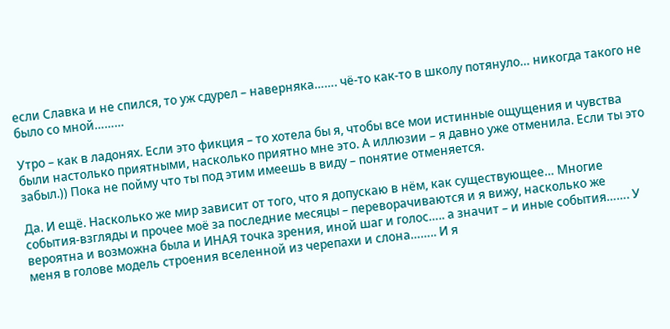если Славка и не спился, то уж сдурел – наверняка……. чё-то как-то в школу потянуло… никогда такого не было со мной………

Утро – как в ладонях. Если это фикция – то хотела бы я, чтобы все мои истинные ощущения и чувства были настолько приятными, насколько приятно мне это. А иллюзии – я давно уже отменила. Если ты это забыл.)) Пока не пойму что ты под этим имеешь в виду – понятие отменяется.

Да. И ещё. Насколько же мир зависит от того, что я допускаю в нём, как существующее… Многие события-взгляды и прочее моё за последние месяцы – переворачиваются и я вижу, насколько же вероятна и возможна была и ИНАЯ точка зрения, иной шаг и голос….. а значит – и иные события……. У меня в голове модель строения вселенной из черепахи и слона…….. И я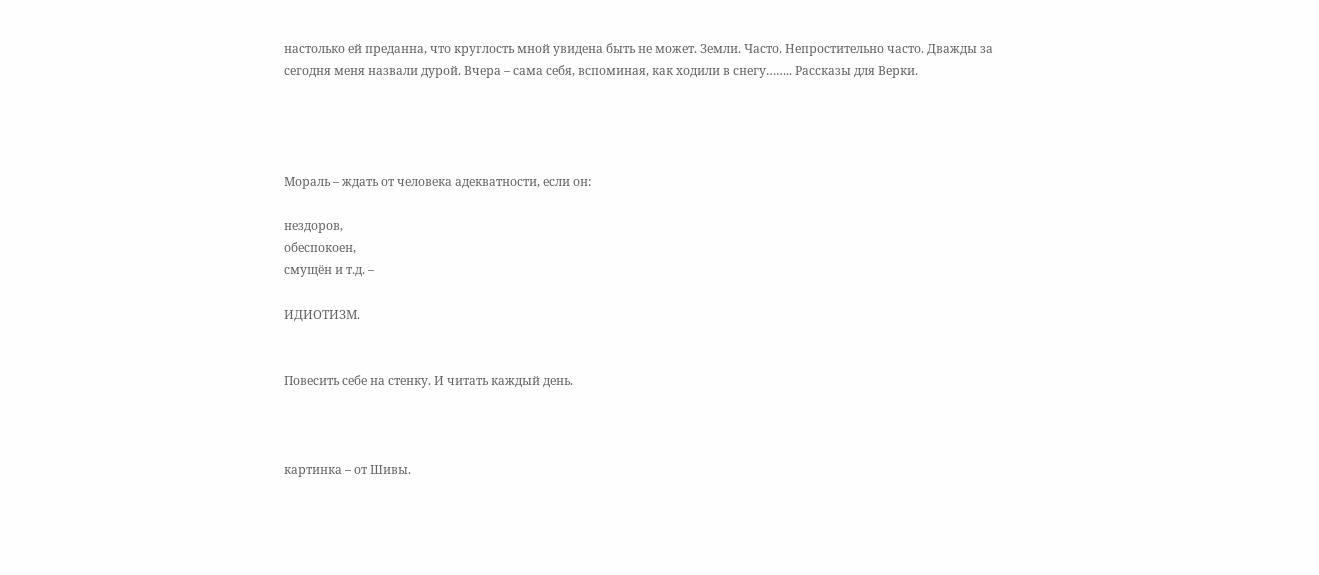настолько ей преданна, что круглость мной увидена быть не может. Земли. Часто. Непростительно часто. Дважды за сегодня меня назвали дурой. Вчера – сама себя, вспоминая, как ходили в снегу…….. Рассказы для Верки.




Мораль – ждать от человека адекватности, если он:

нездоров,
обеспокоен,
смущён и т.д. –

ИДИОТИЗМ.


Повесить себе на стенку. И читать каждый день.



картинка – от Шивы.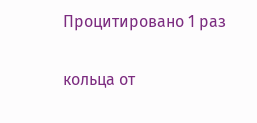Процитировано 1 раз

кольца от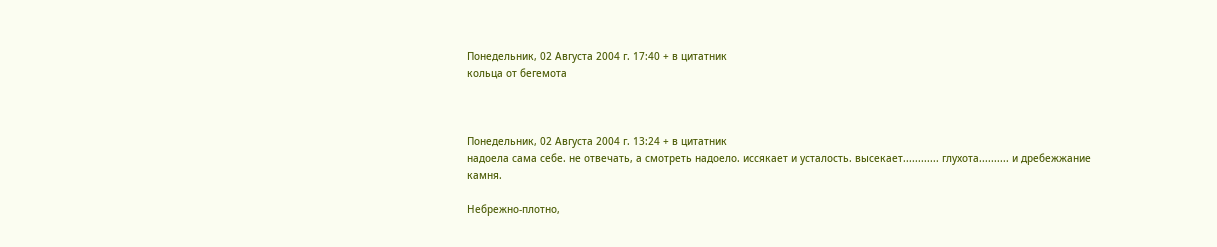Понедельник, 02 Августа 2004 г. 17:40 + в цитатник
кольца от бегемота



Понедельник, 02 Августа 2004 г. 13:24 + в цитатник
надоела сама себе. не отвечать, а смотреть надоело. иссякает и усталость. высекает............ глухота.......... и дребежжание камня.

Небрежно-плотно,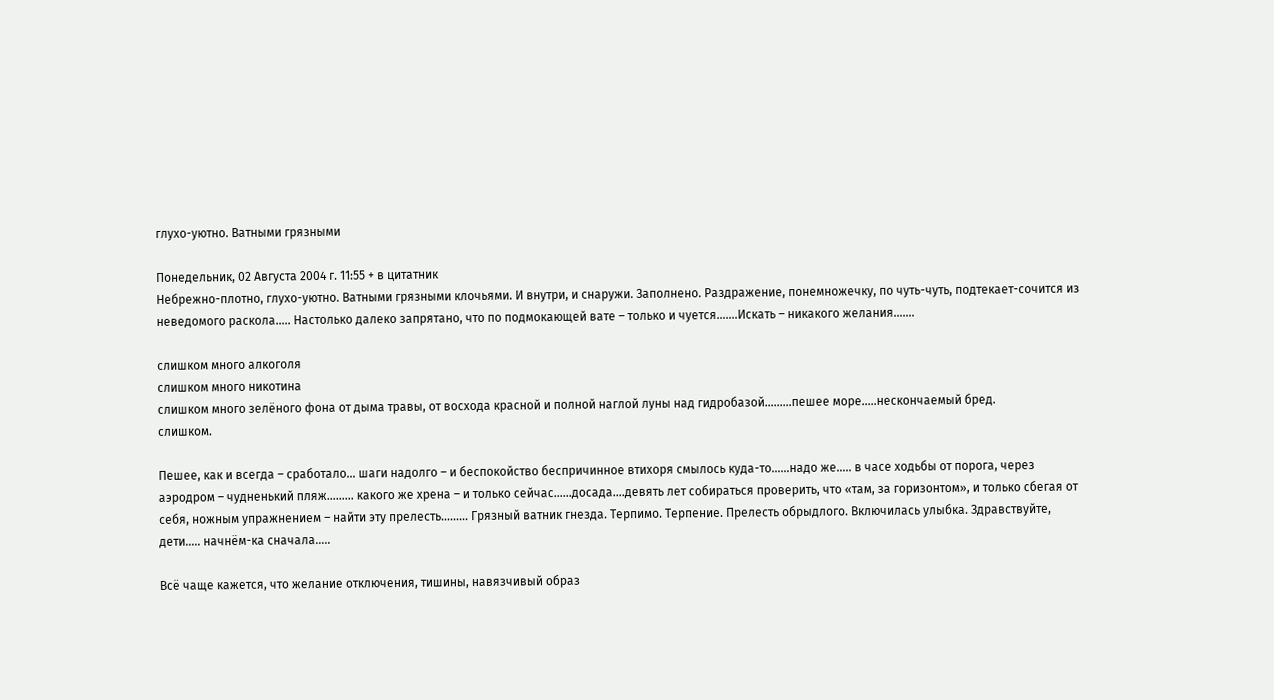глухо-уютно. Ватными грязными

Понедельник, 02 Августа 2004 г. 11:55 + в цитатник
Небрежно-плотно, глухо-уютно. Ватными грязными клочьями. И внутри, и снаружи. Заполнено. Раздражение, понемножечку, по чуть-чуть, подтекает-сочится из неведомого раскола….. Настолько далеко запрятано, что по подмокающей вате – только и чуется…….Искать – никакого желания…….

слишком много алкоголя
слишком много никотина
слишком много зелёного фона от дыма травы, от восхода красной и полной наглой луны над гидробазой………пешее море…..нескончаемый бред.
слишком.

Пешее, как и всегда – сработало… шаги надолго – и беспокойство беспричинное втихоря смылось куда-то……надо же….. в часе ходьбы от порога, через аэродром – чудненький пляж……… какого же хрена – и только сейчас……досада….девять лет собираться проверить, что «там, за горизонтом», и только сбегая от себя, ножным упражнением – найти эту прелесть……... Грязный ватник гнезда. Терпимо. Терпение. Прелесть обрыдлого. Включилась улыбка. Здравствуйте, дети….. начнём-ка сначала…..

Всё чаще кажется, что желание отключения, тишины, навязчивый образ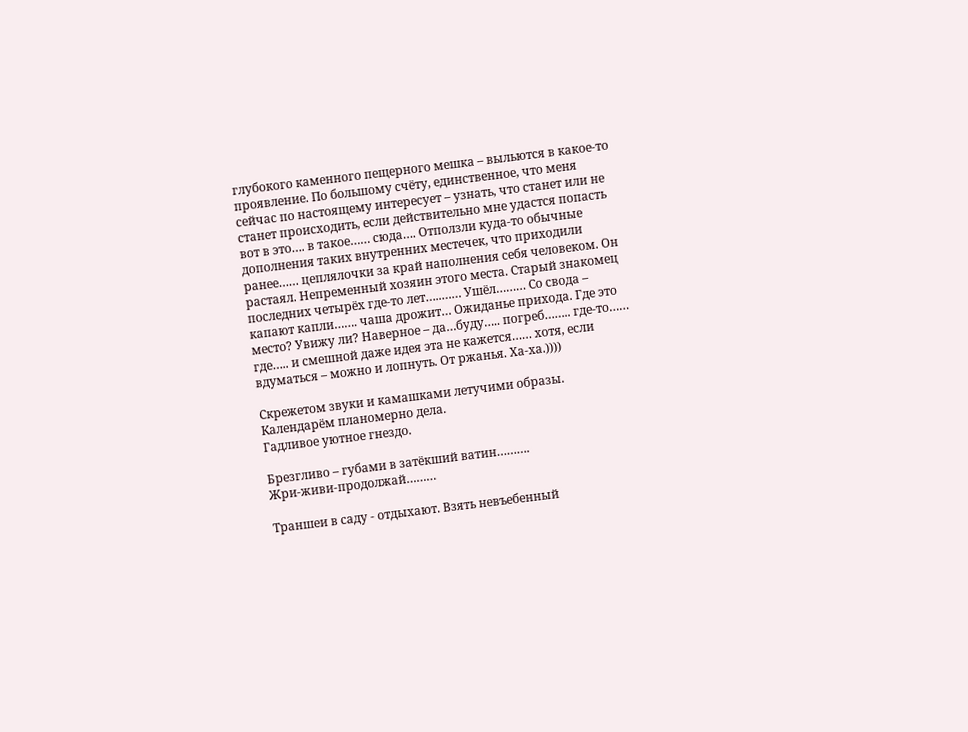глубокого каменного пещерного мешка – выльются в какое-то проявление. По большому счёту, единственное, что меня сейчас по настоящему интересует – узнать, что станет или не станет происходить, если действительно мне удастся попасть вот в это…. в такое…… сюда…. Отползли куда-то обычные дополнения таких внутренних местечек, что приходили ранее…… цеплялочки за край наполнения себя человеком. Он растаял. Непременный хозяин этого места. Старый знакомец последних четырёх где-то лет…..…… Ушёл……… Со свода – капают капли……. чаша дрожит… Ожиданье прихода. Где это место? Увижу ли? Наверное – да…буду….. погреб…….. где-то…… где….. и смешной даже идея эта не кажется…… хотя, если вдуматься – можно и лопнуть. От ржанья. Ха-ха.))))

Скрежетом звуки и камашками летучими образы.
Календарём планомерно дела.
Гадливое уютное гнездо.

Брезгливо – губами в затёкший ватин……….
Жри-живи-продолжай………

Траншеи в саду - отдыхают. Взять невъебенный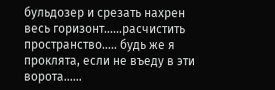бульдозер и срезать нахрен весь горизонт……расчистить пространство….. будь же я проклята, если не въеду в эти ворота……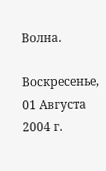Волна.

Воскресенье, 01 Августа 2004 г.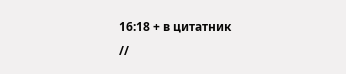16:18 + в цитатник
//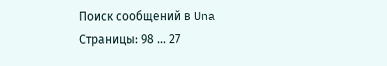Поиск сообщений в Una
Страницы: 98 ... 27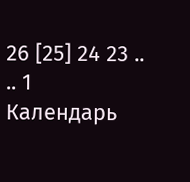26 [25] 24 23 ..
.. 1 Календарь